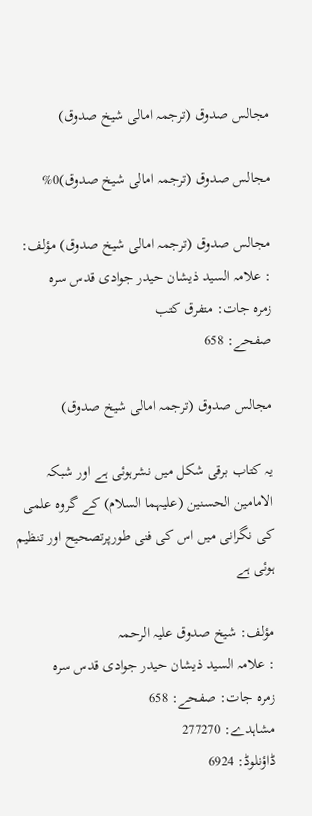مجالس صدوق (ترجمہ امالی شیخ صدوق)

مجالس صدوق (ترجمہ امالی شیخ صدوق)0%

مجالس صدوق (ترجمہ امالی شیخ صدوق) مؤلف:
: علامہ السید ذیشان حیدر جوادی قدس سرہ
زمرہ جات: متفرق کتب
صفحے: 658

مجالس صدوق (ترجمہ امالی شیخ صدوق)

یہ کتاب برقی شکل میں نشرہوئی ہے اور شبکہ الامامین الحسنین (علیہما السلام) کے گروہ علمی کی نگرانی میں اس کی فنی طورپرتصحیح اور تنظیم ہوئی ہے

مؤلف: شیخ صدوق علیہ الرحمہ
: علامہ السید ذیشان حیدر جوادی قدس سرہ
زمرہ جات: صفحے: 658
مشاہدے: 277270
ڈاؤنلوڈ: 6924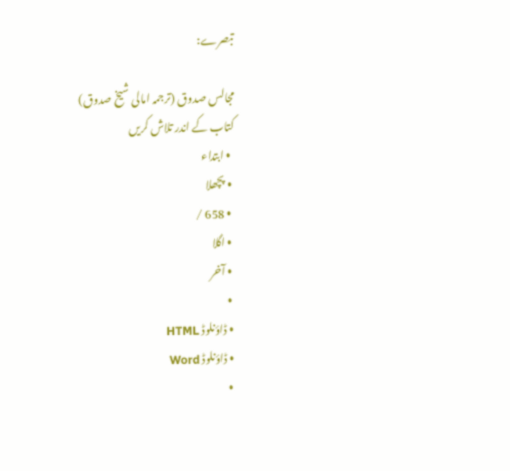تبصرے:

مجالس صدوق (ترجمہ امالی شیخ صدوق)
کتاب کے اندر تلاش کریں
  • ابتداء
  • پچھلا
  • 658 /
  • اگلا
  • آخر
  •
  • ڈاؤنلوڈ HTML
  • ڈاؤنلوڈ Word
  •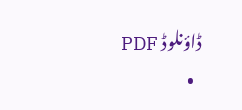ڈاؤنلوڈ PDF
  •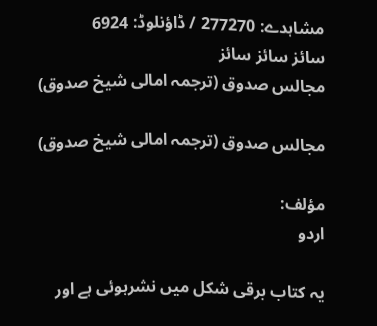مشاہدے: 277270 / ڈاؤنلوڈ: 6924
سائز سائز سائز
مجالس صدوق (ترجمہ امالی شیخ صدوق)

مجالس صدوق (ترجمہ امالی شیخ صدوق)

مؤلف:
اردو

یہ کتاب برقی شکل میں نشرہوئی ہے اور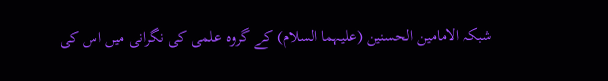شبکہ الامامین الحسنین (علیہما السلام) کے گروہ علمی کی نگرانی میں اس کی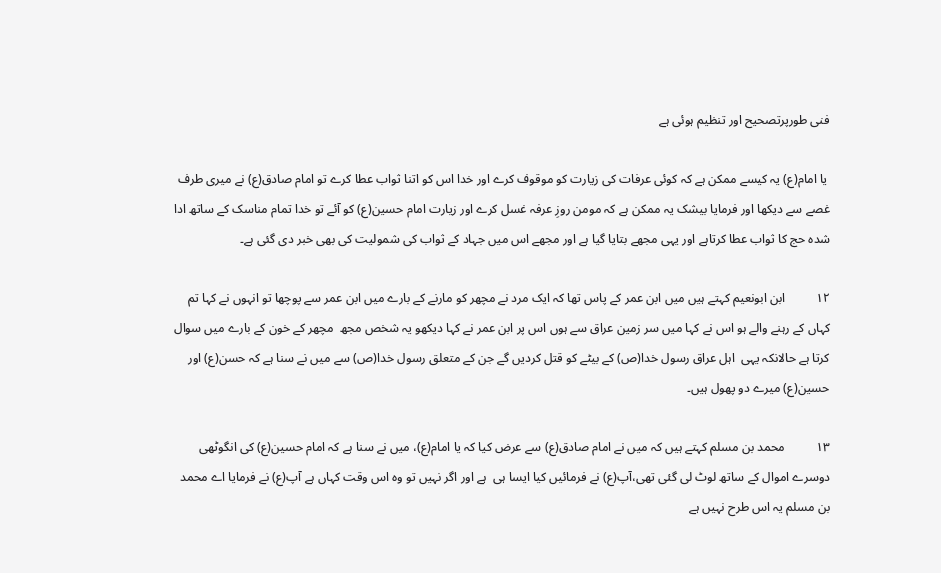فنی طورپرتصحیح اور تنظیم ہوئی ہے

 یا امام(ع) یہ کیسے ممکن ہے کہ کوئی عرفات کی زیارت کو موقوف کرے اور خدا اس کو اتنا ثواب عطا کرے تو امام صادق(ع) نے میری طرف غصے سے دیکھا اور فرمایا بیشک یہ ممکن ہے کہ مومن روزِ عرفہ غسل کرے اور زیارت امام حسین(ع) کو آئے تو خدا تمام مناسک کے ساتھ ادا شدہ حج کا ثواب عطا کرتاہے اور یہی مجھے بتایا گیا ہے اور مجھے اس میں جہاد کے ثواب کی شمولیت کی بھی خبر دی گئی ہے۔

۱۲          ابن ابونعیم کہتے ہیں میں ابن عمر کے پاس تھا کہ ایک مرد نے مچھر کو مارنے کے بارے میں ابن عمر سے پوچھا تو انہوں نے کہا تم کہاں کے رہنے والے ہو اس نے کہا میں سر زمین عراق سے ہوں اس پر ابن عمر نے کہا دیکھو یہ شخص مجھ  مچھر کے خون کے بارے میں سوال کرتا ہے حالانکہ یہی  اہل عراق رسول خدا(ص) کے بیٹے کو قتل کردیں گے جن کے متعلق رسول خدا(ص) سے میں نے سنا ہے کہ حسن(ع) اور حسین(ع) میرے دو پھول ہیں۔

۱۳          محمد بن مسلم کہتے ہیں کہ میں نے امام صادق(ع) سے عرض کیا کہ یا امام(ع)، میں نے سنا ہے کہ امام حسین(ع) کی انگوٹھی دوسرے اموال کے ساتھ لوٹ لی گئی تھی،آپ(ع) نے فرمائیں کیا ایسا ہی  ہے اور اگر نہیں تو وہ اس وقت کہاں ہے آپ(ع) نے فرمایا اے محمد بن مسلم یہ اس طرح نہیں ہے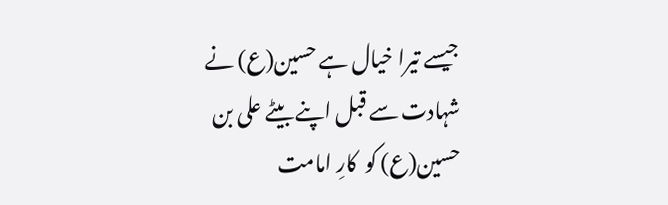جیسے تیرا خیال ہے حسین(ع) نے شہادت سے قبل اپنے بیٹے علی بن حسین(ع) کو  کارِ امامت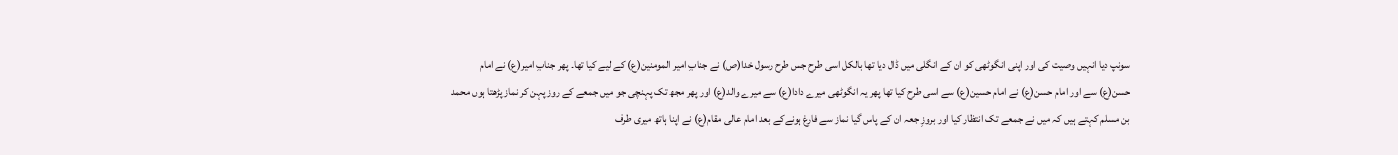سونپ دیا انہیں وصیت کی اور اپنی انگوٹھی کو ان کے انگلی میں ڈال دیا تھا بالکل اسی طرح جس طرح رسول خدا(ص) نے جنابِ امیر المومنین(ع) کے لیے کیا تھا۔ پھر جنابِ امیر(ع) نے امام حسن(ع) سے اور امام حسن(ع) نے امام حسین(ع) سے اسی طرح کیا تھا پھر یہ انگوٹھی میرے دادا(ع) سے میرے والد(ع) اور پھر مجھ تک پہنچی جو میں جمعے کے روز پہن کر نماز پڑھتا ہوں محمد بن مسلم کہتے ہیں کہ میں نے جمعے تک انتظار کیا اور بروزِ جعہ ان کے پاس گیا نماز سے فارغ ہونےکے بعد امام عالی مقام(ع) نے اپنا ہاتھ میری طرف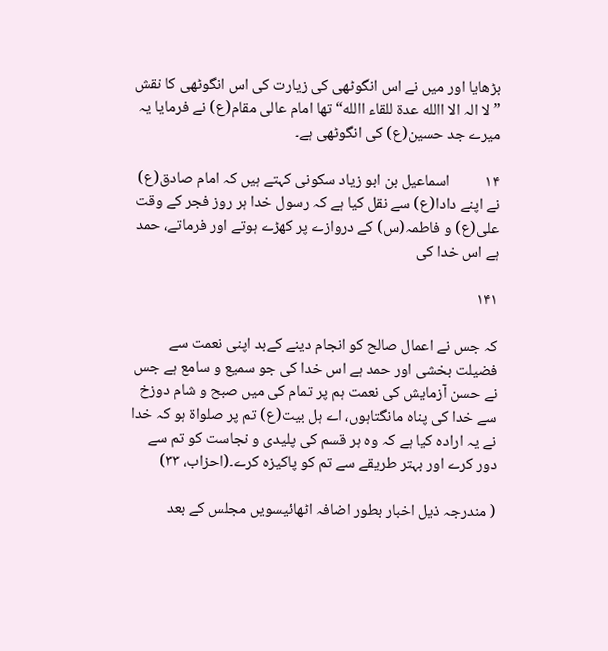بڑھایا اور میں نے اس انگوٹھی کی زیارت کی اس انگوٹھی کا نقش ” لا الہ الا االله عدة للقاء االله“ تھا امام عالی مقام(ع) نے فرمایا یہ میرے جد حسین(ع) کی انگوٹھی ہے۔

۱۴          اسماعیل بن ابو زیاد سکونی کہتے ہیں کہ امام صادق(ع) نے اپنے دادا(ع) سے نقل کیا ہے کہ رسول خدا ہر روز فجر کے وقت علی(ع) و فاطمہ(س) کے دروازے پر کھڑے ہوتے اور فرماتے، حمد ہے اس خدا کی

۱۴۱

کہ جس نے اعمال صالح کو انجام دینے کےبد اپنی نعمت سے فضیلت بخشی اور حمد ہے اس خدا کی جو سمیع و سامع ہے جس نے حسن آزمایش کی نعمت ہم پر تمام کی میں صبح و شام دوزخ سے خدا کی پناہ مانگتاہوں، اے ہل بیت(ع) تم پر صلواة ہو کہ خدا نے یہ ارادہ کیا ہے کہ وہ ہر قسم کی پلیدی و نجاست کو تم سے دور کرے اور بہتر طریقے سے تم کو پاکیزہ کرے۔(احزاب، ۳۳)

( مندرجہ ذیل اخبار بطور اضافہ اٹھائیسویں مجلس کے بعد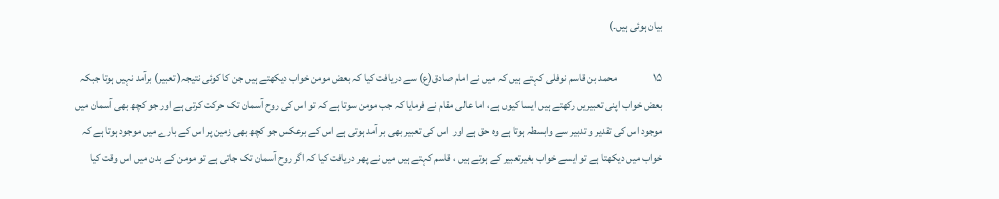بیان ہوئی ہیں۔)

۱۵                 محمد بن قاسم نوفلی کہتے ہیں کہ میں نے امام صادق(ع) سے دریافت کیا کہ بعض مومن خواب دیکھتے ہیں جن کا کوئی نتیجہ( تعبیر) برآمد نہیں ہوتا جبکہ بعض خواب اپنی تعبیریں رکھتے ہیں ایسا کیوں ہے، اما عالی مقام نے فرمایا کہ جب مومن سوتا ہے کہ تو اس کی روح آسمان تک حرکت کرتی ہے اور جو کچھ بھی آسمان میں موجود اس کی تقدیر و تدبیر سے وابسطہ ہوتا ہے وہ حق ہے اور  اس کی تعبیر بھی بر آمد ہوتی ہے اس کے برعکس جو کچھ بھی زمین پر اس کے بارے میں موجود ہوتا ہے کہ خواب میں دیکھتا ہے تو ایسے خواب بغیرتعبیر کے ہوتے ہیں ، قاسم کہتے ہیں میں نے پھر دریافت کیا کہ اگر روح آسمان تک جاتی ہے تو مومن کے بدن میں اس وقت کیا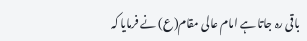باقی رہ جاتا ہے امام عالی مقام(ع) نے فرمایا کہ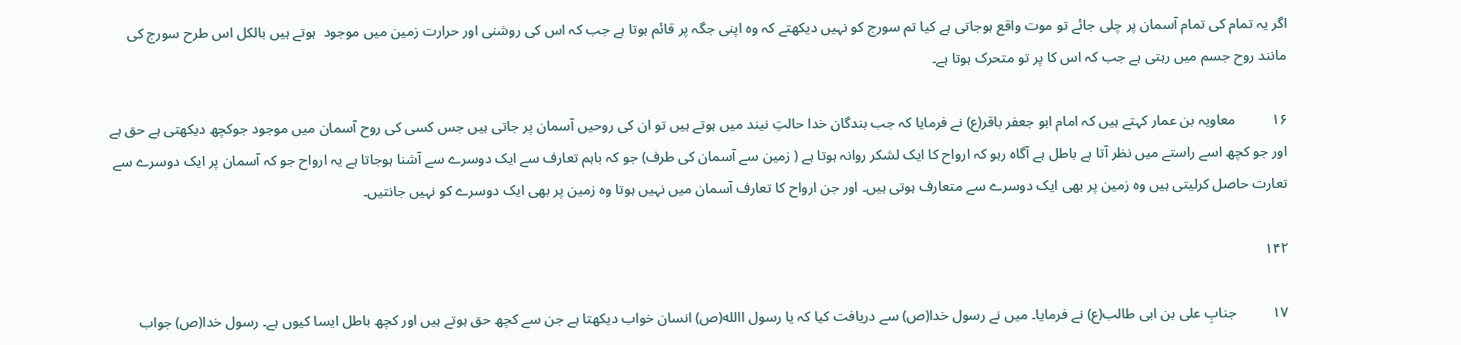اگر یہ تمام کی تمام آسمان پر چلی جائے تو موت واقع ہوجاتی ہے کیا تم سورج کو نہیں دیکھتے کہ وہ اپنی جگہ پر قائم ہوتا ہے جب کہ اس کی روشنی اور حرارت زمین میں موجود  ہوتے ہیں بالکل اس طرح سورج کی مانند روح جسم میں رہتی ہے جب کہ اس کا پر تو متحرک ہوتا ہے۔

۱۶          معاویہ بن عمار کہتے ہیں کہ امام ابو جعفر باقر(ع) نے فرمایا کہ جب بندگان خدا حالتِ نیند میں ہوتے ہیں تو ان کی روحیں آسمان پر جاتی ہیں جس کسی کی روح آسمان میں موجود جوکچھ دیکھتی ہے حق ہے اور جو کچھ اسے راستے میں نظر آتا ہے باطل ہے آگاہ رہو کہ ارواح کا ایک لشکر روانہ ہوتا ہے ( زمین سے آسمان کی طرف) جو کہ باہم تعارف سے ایک دوسرے سے آشنا ہوجاتا ہے یہ ارواح جو کہ آسمان پر ایک دوسرے سے تعارت حاصل کرلیتی ہیں وہ زمین پر بھی ایک دوسرے سے متعارف ہوتی ہیں۔ اور جن ارواح کا تعارف آسمان میں نہیں ہوتا وہ زمین پر بھی ایک دوسرے کو نہیں جانتیں۔

۱۴۲

۱۷          جنابِ علی بن ابی طالب(ع) نے فرمایا۔ میں نے رسول خدا(ص) سے دریافت کیا کہ یا رسول االله(ص) انسان خواب دیکھتا ہے جن سے کچھ حق ہوتے ہیں اور کچھ باطل ایسا کیوں ہے۔ رسول خدا(ص) جواب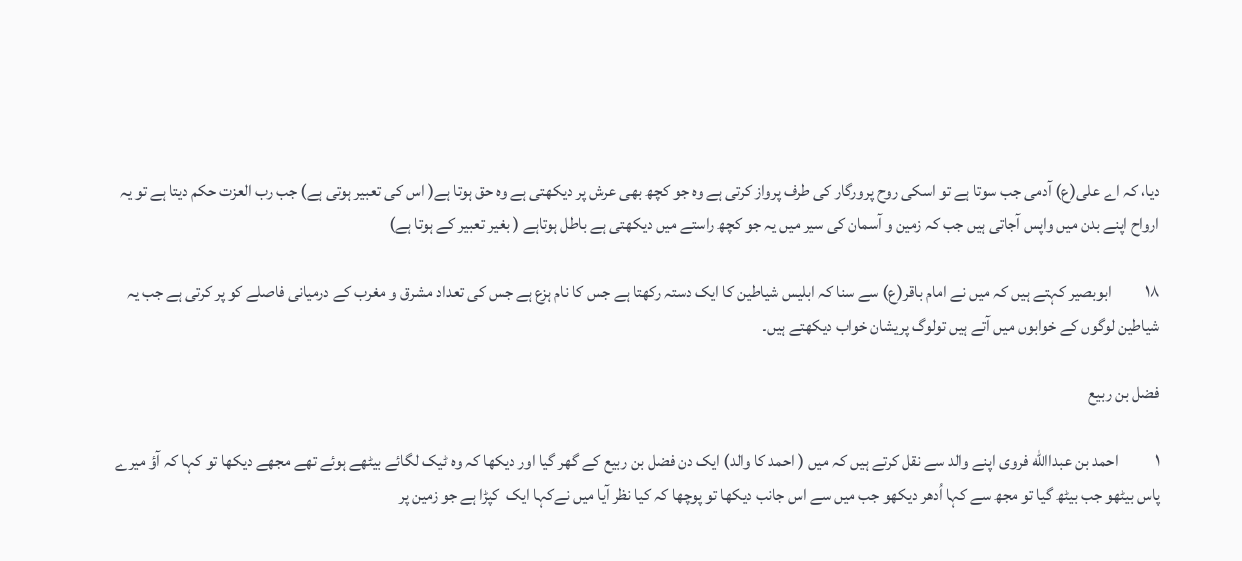دیا، کہ اے علی(ع) آدمی جب سوتا ہے تو اسکی روح پرورگار کی طرف پرواز کرتی ہے وہ جو کچھ بھی عرش پر دیکھتی ہے وہ حق ہوتا ہے( اس کی تعبیر ہوتی ہے) جب رب العزت حکم دیتا ہے تو یہ ارواح اپنے بدن میں واپس آجاتی ہیں جب کہ زمین و آسمان کی سیر میں یہ جو کچھ راستے میں دیکھتی ہے باطل ہوتاہے ( بغیر تعبیر کے ہوتا ہے)

۱۸          ابوبصیر کہتے ہیں کہ میں نے امام باقر(ع) سے سنا کہ ابلیس شیاطین کا ایک دستہ رکھتا ہے جس کا نام ہزع ہے جس کی تعداد مشرق و مغرب کے درمیانی فاصلے کو پر کرتی ہے جب یہ شیاطین لوگوں کے خوابوں میں آتے ہیں تولوگ پریشان خواب دیکھتے ہیں۔

فضل بن ربیع

۱           احمد بن عبداالله فروی اپنے والد سے نقل کرتے ہیں کہ میں ( احمد کا والد) ایک دن فضل بن ربیع کے گھر گیا اور دیکھا کہ وہ ٹیک لگائے بیٹھے ہوئے تھے مجھے دیکھا تو کہا کہ آؤ میرے پاس بیٹھو جب بیٹھ گیا تو مجھ سے کہا اُدھر دیکھو جب میں سے اس جانب دیکھا تو پوچھا کہ کیا نظر آیا میں نےکہا ایک  کپڑا ہے جو زمین پر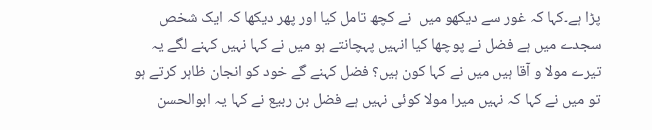پڑا ہے۔کہا کہ غور سے دیکھو میں  نے کچھ تامل کیا اور پھر دیکھا کہ ایک شخص سجدے میں ہے فضل نے پوچھا کیا انہیں پہچانتے ہو میں نے کہا نہیں کہنے لگے یہ تیرے مولا و آقا ہیں میں نے کہا کون ہیں؟ فضل کہنے گے خود کو انجان ظاہر کرتے ہو تو میں نے کہا کہ نہیں میرا مولا کوئی نہیں ہے فضل بن ربیع نے کہا یہ ابوالحسن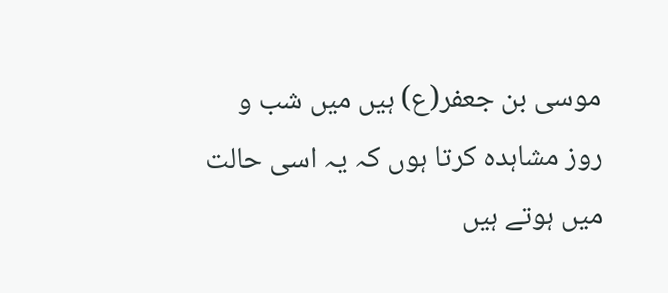موسی بن جعفر(ع) ہیں میں شب و روز مشاہدہ کرتا ہوں کہ یہ اسی حالت میں ہوتے ہیں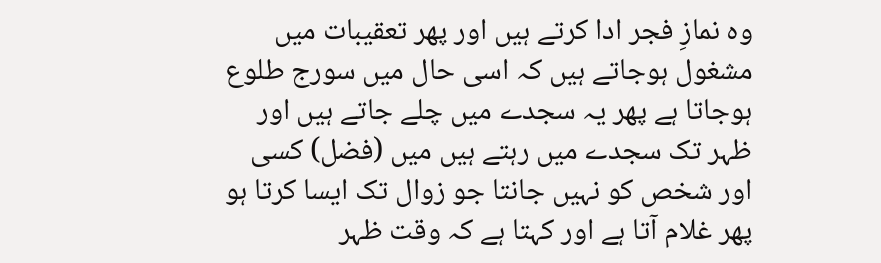وہ نمازِ فجر ادا کرتے ہیں اور پھر تعقیبات میں مشغول ہوجاتے ہیں کہ اسی حال میں سورج طلوع ہوجاتا ہے پھر یہ سجدے میں چلے جاتے ہیں اور ظہر تک سجدے میں رہتے ہیں میں (فضل) کسی اور شخص کو نہیں جانتا جو زوال تک ایسا کرتا ہو پھر غلام آتا ہے اور کہتا ہے کہ وقت ظہر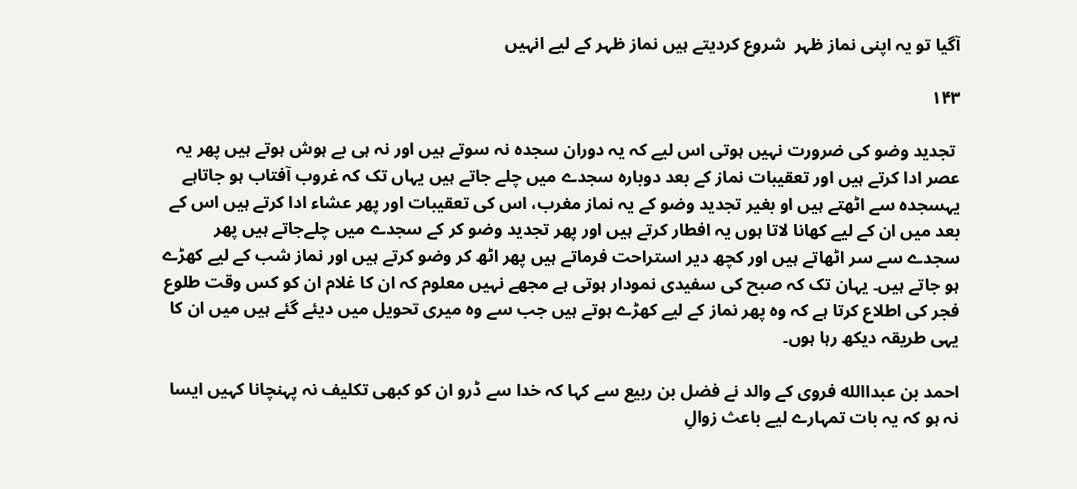آگیا تو یہ اپنی نماز ظہر  شروع کردیتے ہیں نماز ظہر کے لیے انہیں

۱۴۳

 تجدید وضو کی ضرورت نہیں ہوتی اس لیے کہ یہ دوران سجدہ نہ سوتے ہیں اور نہ ہی بے ہوش ہوتے ہیں پھر یہ عصر ادا کرتے ہیں اور تعقیبات نماز کے بعد دوبارہ سجدے میں چلے جاتے ہیں یہاں تک کہ غروب آفتاب ہو جاتاہے یہسجدہ سے اٹھتے ہیں او بغیر تجدید وضو کے یہ نماز مغرب، اس کی تعقیبات اور پھر عشاء ادا کرتے ہیں اس کے بعد میں ان کے لیے کھانا لاتا ہوں یہ افطار کرتے ہیں اور پھر تجدید وضو کر کے سجدے میں چلےجاتے ہیں پھر سجدے سے سر اٹھاتے ہیں اور کچھ دیر استراحت فرماتے ہیں پھر اٹھ کر وضو کرتے ہیں اور نماز شب کے لیے کھڑے ہو جاتے ہیں۔ یہان تک کہ صبح کی سفیدی نمودار ہوتی ہے مجھے نہیں معلوم کہ ان کا غلام ان کو کس وقت طلوع فجر کی اطلاع کرتا ہے کہ وہ پھر نماز کے لیے کھڑے ہوتے ہیں جب سے وہ میری تحویل میں دیئے گئے ہیں میں ان کا یہی طریقہ دیکھ رہا ہوں۔

احمد بن عبداالله فروی کے والد نے فضل بن ربیع سے کہا کہ خدا سے ڈرو ان کو کبھی تکلیف نہ پہنچانا کہیں ایسا نہ ہو کہ یہ بات تمہارے لیے باعث زوالِ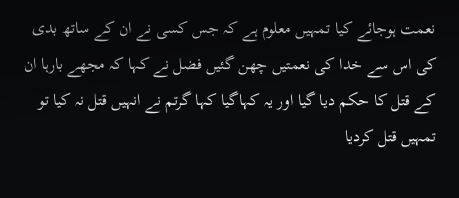نعمت ہوجائے کیا تمہیں معلوم ہے کہ جس کسی نے ان کے ساتھ بدی کی اس سے خدا کی نعمتیں چھن گئیں فضل نے کہا کہ مجھے بارہا ان کے قتل کا حکم دیا گیا اور یہ کہاگیا کہا گرتم نے انہیں قتل نہ کیا تو تمہیں قتل کردیا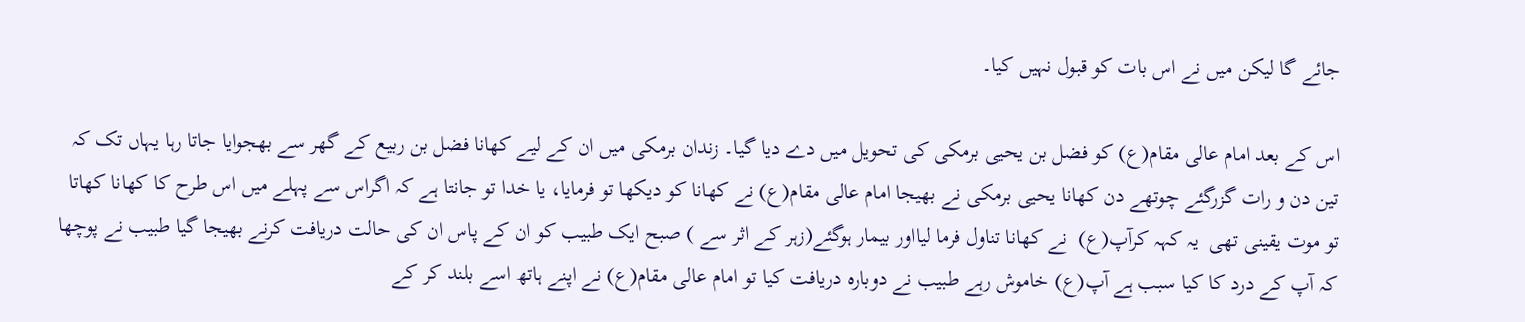جائے گا لیکن میں نے اس بات کو قبول نہیں کیا۔

اس کے بعد امام عالی مقام(ع) کو فضل بن یحیی برمکی کی تحویل میں دے دیا گیا۔ زندان برمکی میں ان کے لیے کھانا فضل بن ربیع کے گھر سے بھجوایا جاتا رہا یہاں تک کہ تین دن و رات گزرگئے چوتھے دن کھانا یحیی برمکی نے بھیجا امام عالی مقام(ع) نے کھانا کو دیکھا تو فرمایا، یا خدا تو جانتا ہے کہ اگراس سے پہلے میں اس طرح کا کھانا کھاتا تو موت یقینی تھی  یہ کہہ کرآپ(ع)  نے کھانا تناول فرما لیااور بیمار ہوگئے(زہر کے اثر سے ) صبح ایک طبیب کو ان کے پاس ان کی حالت دریافت کرنے بھیجا گیا طبیب نے پوچھا کہ آپ کے درد کا کیا سبب ہے آپ(ع) خاموش رہے طبیب نے دوبارہ دریافت کیا تو امام عالی مقام(ع) نے اپنے ہاتھ اسے بلند کر کے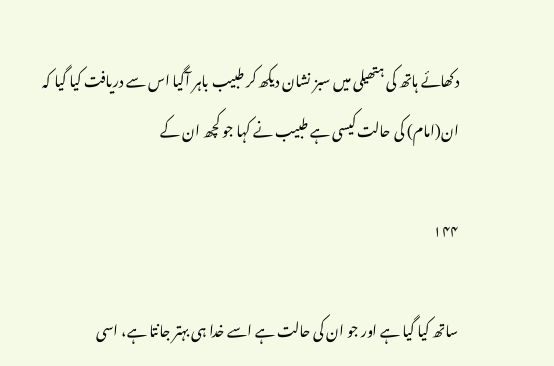دکھائے ہاتھ کی ہتھیلی میں سبز نشان دیکھ کر طبیب باہر آگیا اس سے دریافت کیا گیا کہ ان(امام) کی حالت کیسی ہے طبیب نے کہا جو کچھ ان کے

۱۴۴

ساتھ کیا گیا ہے اور جو ان کی حالت ہے اسے خدا ہی بہتر جانتا ہے، اسی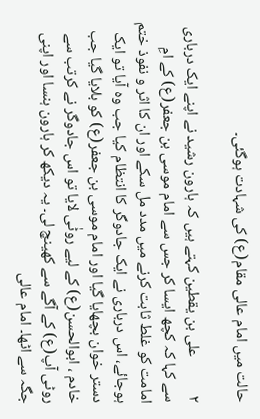حالت میں امام عالی مقام(ع) کی شہادت ہوگئی۔

۲           علی بن یقطین کہتے ہیں کہ ہارون رشید نے اپنے ایک درباری سے کہا کہ کچھ ایسا کر جس سے امام موسی بن جعفر(ع) کے امِ امامت کو غلط ثابت کرنے میں مدد مل سکے اور ان کا اثر و نفوذ ختم ہوجائے، اس درباری نے ایک جادوگر کا انتظام کیا جب وہ آیا تو ایک دستر خوان بچھایا گیا اور امام موسی بن جعفر(ع) کو بلایا گیا جب خادم ، ابوالحسن(ع) کے لیے روٹٰی لایا تو اس جادوگر نے کرتب سے روٹی آپ(ع) کے آگے سے کھینچ لی۔ یہ دیکھ کر ہارون ہنسا اور اپنی جگہ سے اٹھا۔ امام عالی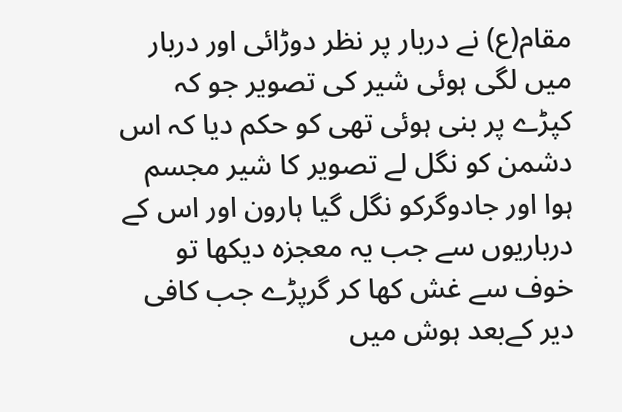مقام(ع) نے دربار پر نظر دوڑائی اور دربار میں لگی ہوئی شیر کی تصویر جو کہ کپڑے پر بنی ہوئی تھی کو حکم دیا کہ اس دشمن کو نگل لے تصویر کا شیر مجسم ہوا اور جادوگرکو نگل گیا ہارون اور اس کے درباریوں سے جب یہ معجزہ دیکھا تو خوف سے غش کھا کر گرپڑے جب کافی دیر کےبعد ہوش میں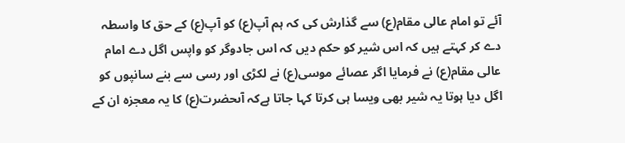آئے تو امام عالی مقام(ع) سے گذارش کی کہ ہم آپ(ع) کو آپ(ع) کے حق کا واسطہ دے کر کہتے ہیں کہ اس شیر کو حکم دیں کہ اس جادوگر کو واپس اگل دے امام عالی مقام(ع) نے فرمایا اگر عصائے موسی(ع) نے لکڑی اور رسی سے بنے سانپوں کو اگل دیا ہوتا یہ شیر بھی ویسا ہی کرتا کہا جاتا ہےکہ آںحضرت(ع) کا یہ معجزہ ان کے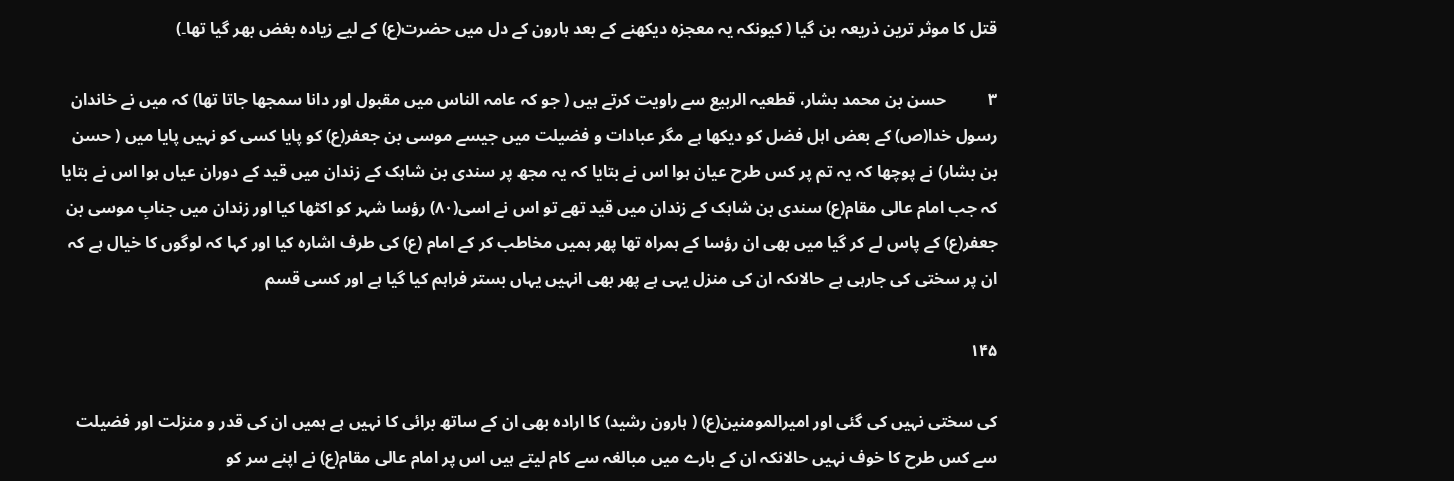قتل کا موثر ترین ذریعہ بن گیا ( کیونکہ یہ معجزہ دیکھنے کے بعد ہارون کے دل میں حضرت(ع) کے لیے زیادہ بغض بھر گیا تھا۔)

۳          حسن بن محمد بشار، قطعیہ الربیع سے راویت کرتے ہیں ( جو کہ عامہ الناس میں مقبول اور دانا سمجھا جاتا تھا) کہ میں نے خاندان رسول خدا(ص) کے بعض اہل فضل کو دیکھا ہے مگر عبادات و فضیلت میں جیسے موسی بن جعفر(ع) کو پایا کسی کو نہیں پایا میں ( حسن بن بشار) نے پوچھا کہ یہ تم پر کس طرح عیان ہوا اس نے بتایا کہ یہ مجھ پر سندی بن شاہک کے زندان میں قید کے دوران عیاں ہوا اس نے بتایا کہ جب امام عالی مقام(ع) سندی بن شاہک کے زندان میں قید تھے تو اس نے اسی(۸۰) رؤسا شہر کو اکٹھا کیا اور زندان میں جنابِ موسی بن جعفر(ع) کے پاس لے کر گیا میں بھی ان رؤسا کے ہمراہ تھا پھر ہمیں مخاطب کر کے امام (ع) کی طرف اشارہ کیا اور کہا کہ لوگوں کا خیال ہے کہ ان پر سختی کی جارہی ہے حالاںکہ ان کی منزل یہی ہے پھر بھی انہیں یہاں بستر فراہم کیا گیا ہے اور کسی قسم

۱۴۵

کی سختی نہیں کی گئی اور امیرالمومنین(ع) ( ہارون رشید) کا ارادہ بھی ان کے ساتھ برائی کا نہیں ہے ہمیں ان کی قدر و منزلت اور فضیلت سے کس طرح کا خوف نہیں حالانکہ ان کے بارے میں مبالغہ سے کام لیتے ہیں اس پر امام عالی مقام(ع) نے اپنے سر کو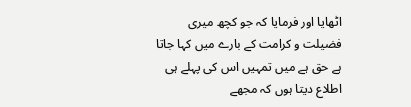اٹھایا اور فرمایا کہ جو کچھ میری فضیلت و کرامت کے بارے میں کہا جاتا ہے حق ہے میں تمہیں اس کی پہلے ہی اطلاع دیتا ہوں کہ مجھے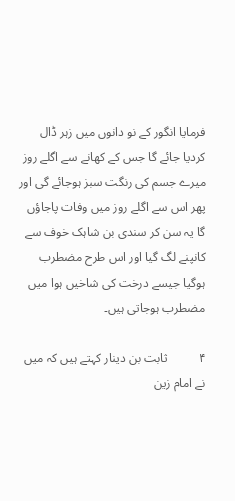فرمایا انگور کے نو دانوں میں زہر ڈال کردیا جائے گا جس کے کھانے سے اگلے روز میرے جسم کی رنگت سبز ہوجائے گی اور پھر اس سے اگلے روز میں وفات پاجاؤں گا یہ سن کر سندی بن شاہک خوف سے کانپنے لگ گیا اور اس طرح مضطرب ہوگیا جیسے درخت کی شاخیں ہوا میں مضطرب ہوجاتی ہیں۔

۴          ثابت بن دینار کہتے ہیں کہ میں نے امام زین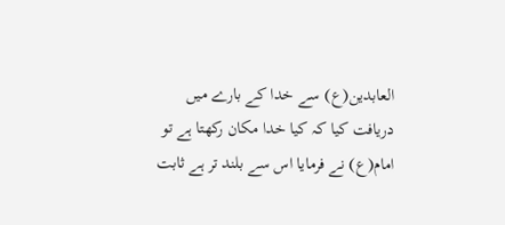العابدین(ع) سے خدا کے بارے میں دریافت کیا کہ کیا خدا مکان رکھتا ہے تو امام(ع) نے فرمایا اس سے بلند تر ہے ثابت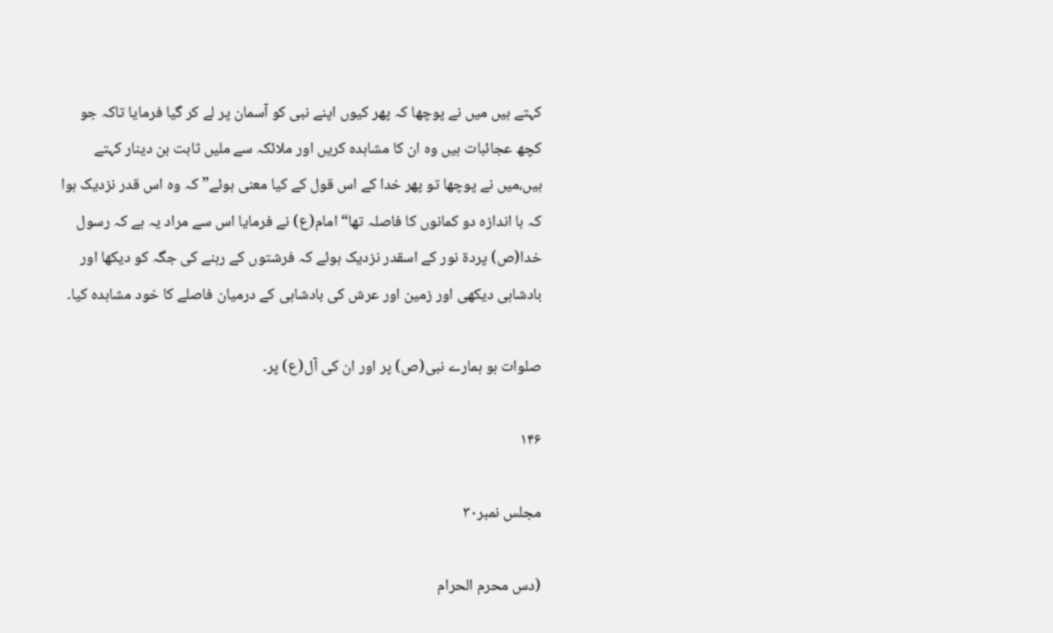کہتے ہیں میں نے پوچھا کہ پھر کیوں اپنے نبی کو آسمان پر لے کر گیا فرمایا تاکہ جو کچھ عجائبات ہیں وہ ان کا مشاہدہ کریں اور ملائکہ سے ملیں ثابت بن دینار کہتے ہیں،میں نے پوچھا تو پھر خدا کے اس قول کے کیا معنی ہوئے” کہ وہ اس قدر نزدیک ہوا کہ با اندازہ دو کمانوں کا فاصلہ تھا“ امام(ع) نے فرمایا اس سے مراد یہ ہے کہ رسول خدا(ص) پردة نور کے اسقدر نزدیک ہوئے کہ فرشتوں کے رہنے کی جگہ کو دیکھا اور بادشاہی دیکھی اور زمین اور عرش کی بادشاہی کے درمیان فاصلے کا خود مشاہدہ کیا۔

صلوات ہو ہمارے نبی(ص) پر اور ان کی آل(ع) پر۔

۱۴۶

مجلس نمبر۳۰

(دس محرم الحرام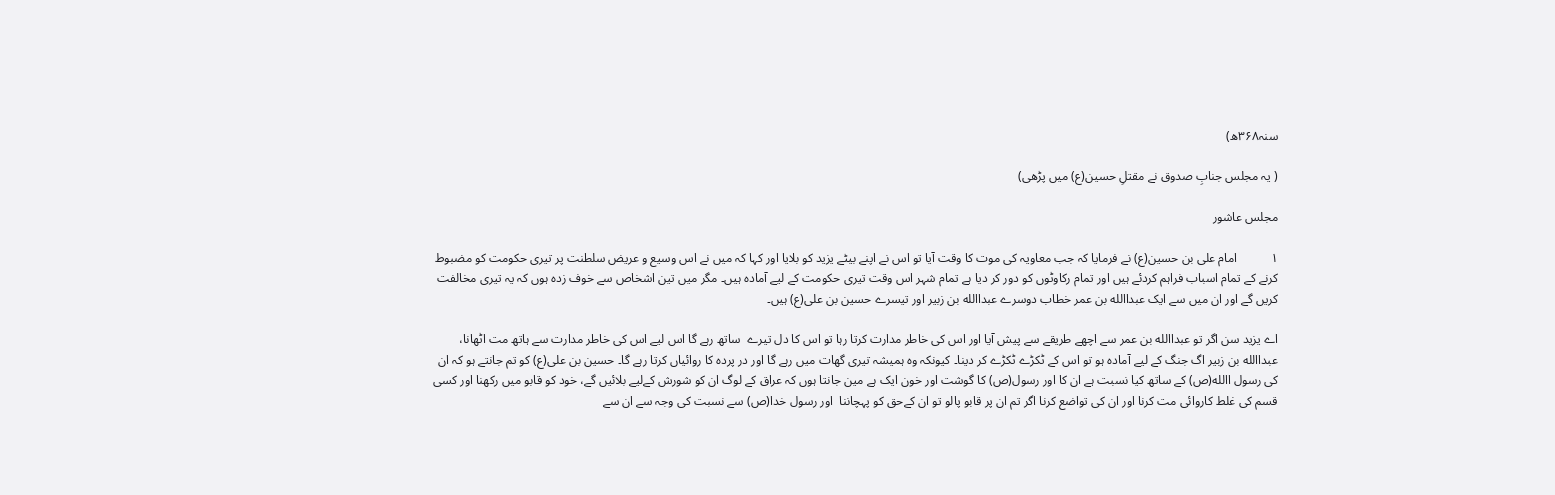سنہ۳۶۸ھ)

( یہ مجلس جنابِ صدوق نے مقتلِ حسین(ع) میں پڑھی)

مجلس عاشور

۱           امام علی بن حسین(ع) نے فرمایا کہ جب معاویہ کی موت کا وقت آیا تو اس نے اپنے بیٹے یزید کو بلایا اور کہا کہ میں نے اس وسیع و عریض سلطنت پر تیری حکومت کو مضبوط کرنے کے تمام اسباب فراہم کردئے ہیں اور تمام رکاوٹوں کو دور کر دیا ہے تمام شہر اس وقت تیری حکومت کے لیے آمادہ ہیں۔ مگر میں تین اشخاص سے خوف زدہ ہوں کہ یہ تیری مخالفت کریں گے اور ان میں سے ایک عبداالله بن عمر خطاب دوسرے عبداالله بن زبیر اور تیسرے حسین بن علی(ع) ہیں۔

اے یزید سن اگر تو عبداالله بن عمر سے اچھے طریقے سے پیش آیا اور اس کی خاطر مدارت کرتا رہا تو اس کا دل تیرے  ساتھ رہے گا اس لیے اس کی خاطر مدارت سے ہاتھ مت اٹھانا، عبداالله بن زبیر اگ جنگ کے لیے آمادہ ہو تو اس کے ٹکڑے ٹکڑے کر دینا۔ کیونکہ وہ ہمیشہ تیری گھات میں رہے گا اور در پردہ کا روائیاں کرتا رہے گا۔ حسین بن علی(ع) کو تم جانتے ہو کہ ان کی رسول االله(ص) کے ساتھ کیا نسبت ہے ان کا اور رسول(ص) کا گوشت اور خون ایک ہے مین جانتا ہوں کہ عراق کے لوگ ان کو شورش کےلیے بلائیں گے، خود کو قابو میں رکھنا اور کسی قسم کی غلط کاروائی مت کرنا اور ان کی تواضع کرنا اگر تم ان پر قابو پالو تو ان کےحق کو پہچاننا  اور رسول خدا(ص) سے نسبت کی وجہ سے ان سے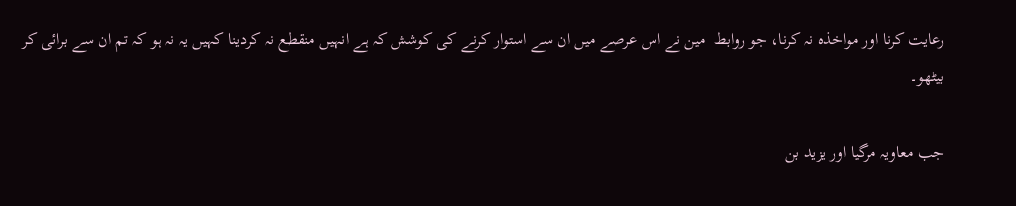رعایت کرنا اور مواخذہ نہ کرنا، جو روابط  مین نے اس عرصے میں ان سے استوار کرنے کی کوشش کہ ہے انہیں منقطع نہ کردینا کہیں یہ نہ ہو کہ تم ان سے برائی کر بیٹھو۔

جب معاویہ مرگیا اور یزید بن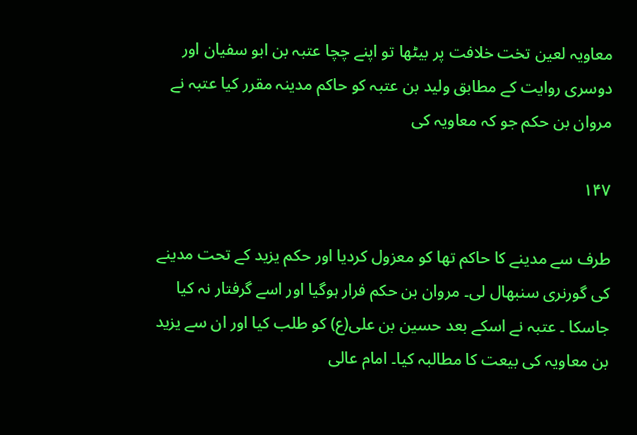معاویہ لعین تخت خلافت پر بیٹھا تو اپنے چچا عتبہ بن ابو سفیان اور دوسری روایت کے مطابق ولید بن عتبہ کو حاکم مدینہ مقرر کیا عتبہ نے مروان بن حکم جو کہ معاویہ کی

۱۴۷

طرف سے مدینے کا حاکم تھا کو معزول کردیا اور حکم یزید کے تحت مدینے کی گورنری سنبھال لی۔ مروان بن حکم فرار ہوگیا اور اسے گرفتار نہ کیا جاسکا ۔ عتبہ نے اسکے بعد حسین بن علی(ع) کو طلب کیا اور ان سے یزید بن معاویہ کی بیعت کا مطالبہ کیا۔ امام عالی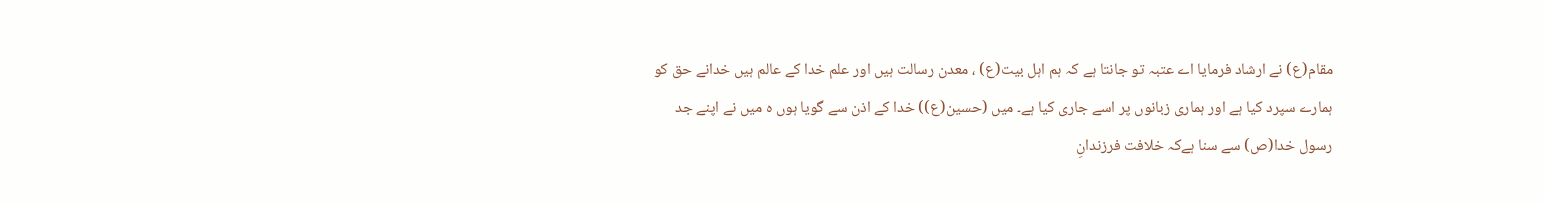مقام(ع) نے ارشاد فرمایا اے عتبہ تو جانتا ہے کہ ہم اہل بیت(ع) ، معدن رسالت ہیں اور علم خدا کے عالم ہیں خدانے حق کو ہمارے سپرد کیا ہے اور ہماری زبانوں پر اسے جاری کیا ہے۔ میں (حسین(ع)) خدا کے اذن سے گویا ہوں ہ میں نے اپنے جد رسول خدا(ص) سے سنا ہےکہ خلافت فرزندانِ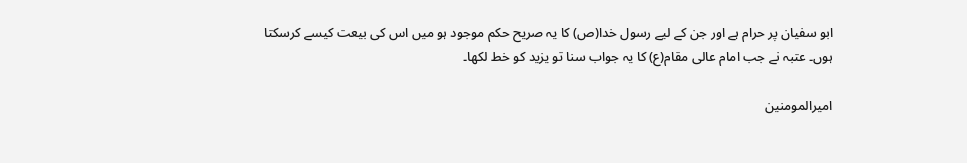ابو سفیان پر حرام ہے اور جن کے لیے رسول خدا(ص) کا یہ صریح حکم موجود ہو میں اس کی بیعت کیسے کرسکتا ہوں۔ عتبہ نے جب امام عالی مقام(ع) کا یہ جواب سنا تو یزید کو خط لکھا۔

امیرالمومنین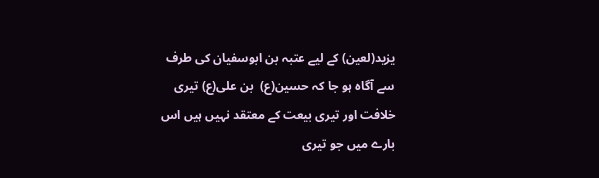یزید(لعین) کے لیے عتبہ بن ابوسفیان کی طرف سے آگاہ ہو جا کہ حسین(ع)  بن علی(ع) تیری خلافت اور تیری بیعت کے معتقد نہیں ہیں اس بارے میں جو تیری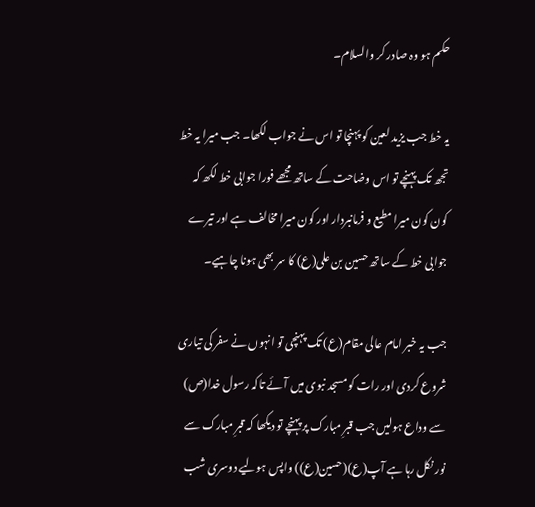حکم ہو وہ صادر کر والسلام۔

یہ خط جب یزید لعین کو پہنچا تو اس نے جواب لکھا۔ جب میرا یہ خط تجھ تک پہنچے تو اس وضاحت کے ساتھ مجھے فورا جوابی خط لکھ کہ کون کون میرا مطیع و فرمانبردار اور کون میرا مخالف ہے اور تیرے جوابی خط کے ساتھ حسین بن علی(ع) کا سر بھی ہونا چاہیے۔

جب یہ خبر امام عالی مقام(ع) تک پہنچی تو انہوں نے سفر کی تیاری شروع کردی اور رات کو مسجد نبوی میں آئے تاکہ رسول خدا(ص) سے وداع ہولیں جب قبرِ مبارک پر پہنچے تو دیکھا کہ قبرِ مبارک سے نور نکل رہا ہے آپ(ع)(حسین(ع)) واپس ہولیے دوسری شب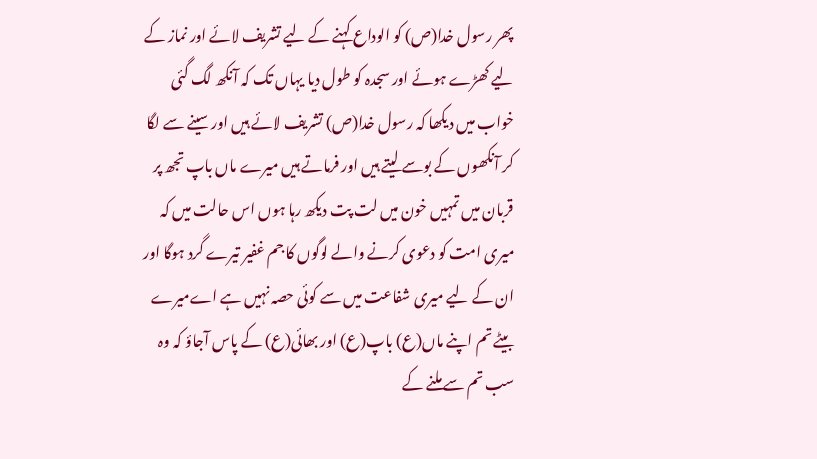پھر رسول خدا(ص) کو الوداع کہنے کے لیے تشریف لائے اور نماز کے لیے کھڑے ہوئے اور سجدہ کو طول دیا یہاں تک کہ آنکھ لگ گئی خواب میں دیکھا کہ رسول خدا(ص) تشریف لائے ہیں اور سینے سے لگا کر آنکھوں کے بوسے لیتے ہیں اور فرماتے ہیں میرے ماں باپ تجھ پر قربان میں تمہیں خون میں لت پت دیکھ رہا ہوں اس حالت میں کہ میری امت کو دعوی کرنے والے لوگوں کا جم غفیر تیرے گرد ہوگا اور ان کے لیے میری شفاعت میں سے کوئی حصہ نہیں ہے اےمیرے بیٹے تم اپنے ماں(ع) باپ(ع) اور بھائی(ع) کے پاس آجاؤ کہ وہ سب تم سے ملنے کے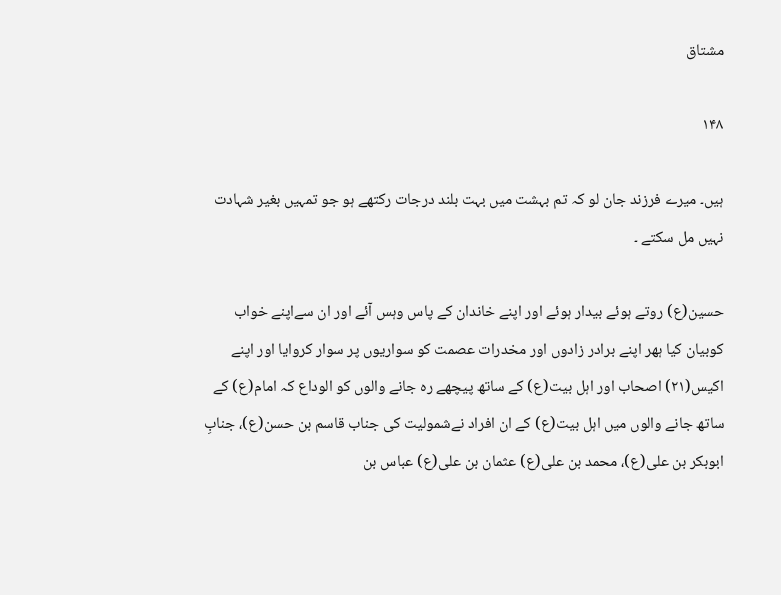مشتاق

۱۴۸

ہیں۔ میرے فرزند جان لو کہ تم بہشت میں بہت بلند درجات رکتھے ہو جو تمہیں بغیر شہادت نہیں مل سکتے ۔

حسین(ع) روتے ہوئے بیدار ہوئے اور اپنے خاندان کے پاس وہس آئے اور ان سےاپنے خواب کوبیان کیا ہھر اپنے برادر زادوں اور مخدرات عصمت کو سواریوں پر سوار کروایا اور اپنے اکیس(۲۱) اصحاب اور اہل بیت(ع) کے ساتھ پیچھے رہ جانے والوں کو الوداع کہ امام(ع) کے ساتھ جانے والوں میں اہل بیت(ع) کے ان افراد نےشمولیت کی جناب قاسم بن حسن(ع)، جنابِ ابوبکر بن علی(ع)، محمد بن علی(ع) عثمان بن علی(ع) عباس بن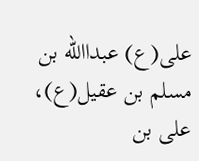علی(ع) عبداالله بن مسلم بن عقیل(ع)، علی بن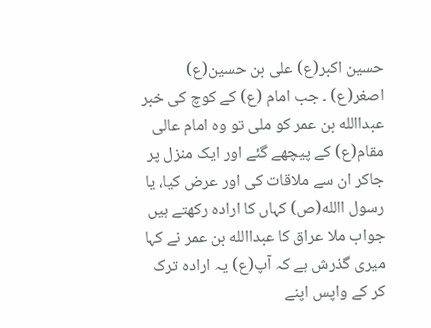حسین اکبر(ع) علی بن حسین(ع) اصغر(ع) ۔ جب امام (ع) کے کوچ کی خبر عبداالله بن عمر کو ملی تو وہ امام عالی مقام(ع) کے پیچھے گئے اور ایک منزل پر جاکر ان سے ملاقات کی اور عرض کیا، یا رسول االله(ص) کہاں کا ارادہ رکھتے ہیں جواب ملا عراق کا عبداالله بن عمر نے کہا میری گذرش ہے کہ آپ(ع) یہ ارادہ ترک کر کے واپس اپنے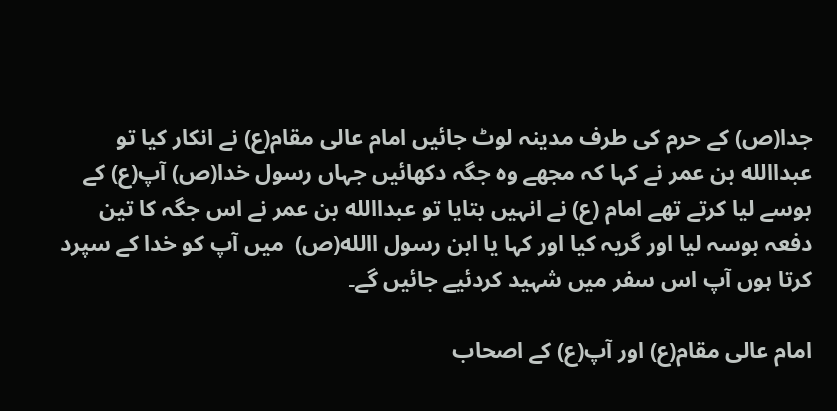جدا(ص) کے حرم کی طرف مدینہ لوٹ جائیں امام عالی مقام(ع) نے انکار کیا تو عبداالله بن عمر نے کہا کہ مجھے وہ جگہ دکھائیں جہاں رسول خدا(ص) آپ(ع) کے بوسے لیا کرتے تھے امام (ع) نے انہیں بتایا تو عبداالله بن عمر نے اس جگہ کا تین دفعہ بوسہ لیا اور گریہ کیا اور کہا یا ابن رسول االله(ص)  میں آپ کو خدا کے سپرد کرتا ہوں آپ اس سفر میں شہید کردئیے جائیں گے۔

امام عالی مقام(ع) اور آپ(ع) کے اصحاب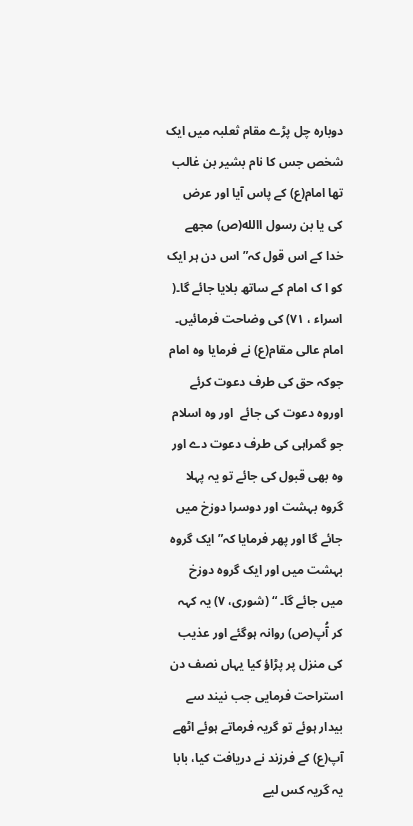دوبارہ چل پڑے مقام ثعلبہ میں ایک شخص جس کا نام بشیر بن غالب تھا امام(ع) کے پاس آیا اور عرض کی یا بن رسول االله(ص) مجھے خدا کے اس قول کہ” اس دن ہر ایک کو ا ک امام کے ساتھ بلایا جائے گا۔( اسراء ، ۷۱) کی وضاحت فرمائیں۔ امام عالی مقام(ع) نے فرمایا وہ امام جوکہ حق کی طرف دعوت کرئے اوروہ دعوت کی جائے  اور وہ اسلام جو گمراہی کی طرف دعوت دے اور وہ بھی قبول کی جائے تو یہ پہلا گروہ بہشت اور دوسرا دوزخ میں جائے گا اور پھر فرمایا کہ” ایک گروہ بہشت میں اور ایک گروہ دوزخ میں جائے گا۔ “ (شوری، ۷) یہ کہہ کر آُپ(ص) روانہ ہوگئے اور عذیب کی منزل پر پڑاؤ کیا یہاں نصف دن استراحت فرمایی جب نیند سے بیدار ہوئے تو گریہ فرماتے ہوئے اٹھے آپ(ع) کے فرزند نے دریافت کیا، بابا یہ گریہ کس لیے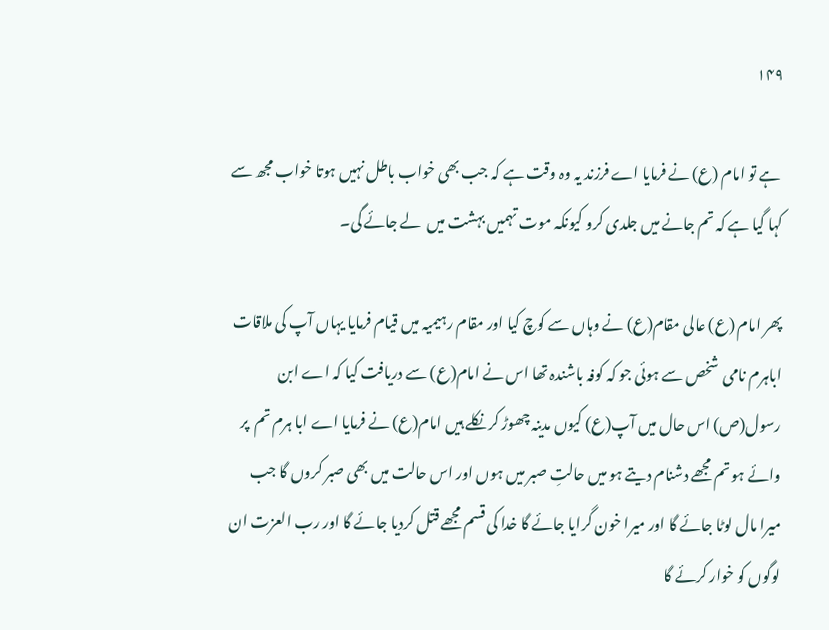۱۴۹

 ہے تو امام (ع) نے فرمایا اے فرزند یہ وہ وقت ہے کہ جب بھی خواب باطل نہیں ہوتا خواب مجھ سے کہا گیا ہے کہ تم جانے میں جلدی کرو کیونکہ موت تہمیں بہشت میں  لے جائے گی۔

پھر امام (ع) عالی مقام(ع) نے وہاں سے کوچ کیا اور مقام رہیمیہ میں قیام فرمایا یہاں آپ کی ملاقات اباہرم نامی  شخص سے ہوئی جو کہ کوفہ باشندہ تھا اس نے امام(ع) سے دریافت کیا کہ اے ابن رسول(ص) اس حال میں آپ(ع) کیوں مدینہ چھوڑ کر نکلے ہیں امام(ع) نے فرمایا اے ابا ہرم تم  پر وائے ہو تم مجھے دشنام دیتے ہو میں حالتِ صبر میں ہوں اور اس حالت میں بھی صبر کروں گا جب میرا مال لوٹا جائے گا اور میرا خون گرایا جائے گا خدا کی قسم مجھے قتل کردیا جائے گا اور رب العزت ان لوگوں کو خوار کرئے گا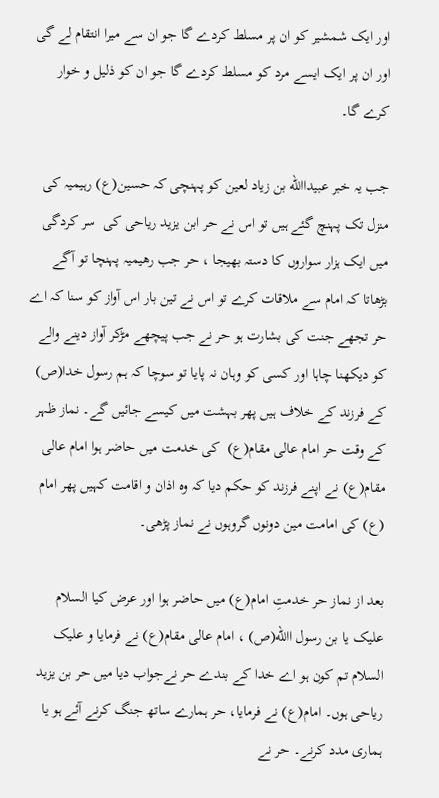اور ایک شمشیر کو ان پر مسلط کردے گا جو ان سے میرا انتقام لے گی اور ان پر ایک ایسے مرد کو مسلط کردے گا جو ان کو ذلیل و خوار کرے گا۔

جب یہ خبر عبیداالله بن زیاد لعین کو پہنچی کہ حسین(ع) رہیمیہ کی منزل تک پہنچ گئے ہیں تو اس نے حر ابن یزید ریاحی کی  سر کردگی میں ایک ہزار سواروں کا دستہ بھیجا ، حر جب رھیمیہ پہنچا تو آگے بڑھاتا کہ امام سے ملاقات کرے تو اس نے تین بار اس آواز کو سنا کہ اے حر تجھے جنت کی بشارت ہو حر نے جب پیچھے مڑکر آواز دینے والے کو دیکھنا چاہا اور کسی کو وہان نہ پایا تو سوچا کہ ہم رسول خدا(ص) کے فرزند کے خلاف ہیں پھر بہشت میں کیسے جائیں گے۔ نماز ظہر کے وقت حر امام عالی مقام(ع)  کی خدمت میں حاضر ہوا امام عالی مقام(ع) نے اپنے فرزند کو حکم دیا کہ وہ اذان و اقامت کہیں پھر امام (ع) کی امامت مین دونوں گروہوں نے نماز پڑھی۔

بعد از نماز حر خدمتِ امام(ع) میں حاضر ہوا اور عرض کیا السلام علیک یا بن رسول االله(ص) ، امام عالی مقام(ع) نے فرمایا و علیک السلام تم کون ہو اے خدا کے بندے حر نےجواب دیا میں حر بن یزید ریاحی ہوں۔ امام(ع) نے فرمایا، حر ہمارے ساتھ جنگ کرنے آئے ہو یا ہماری مدد کرنے۔ حر نے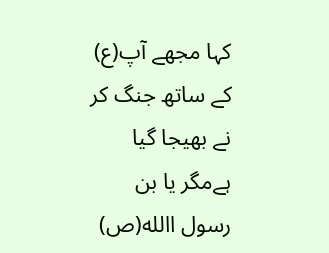کہا مجھے آپ(ع) کے ساتھ جنگ کر نے بھیجا گیا ہےمگر یا بن رسول االله(ص)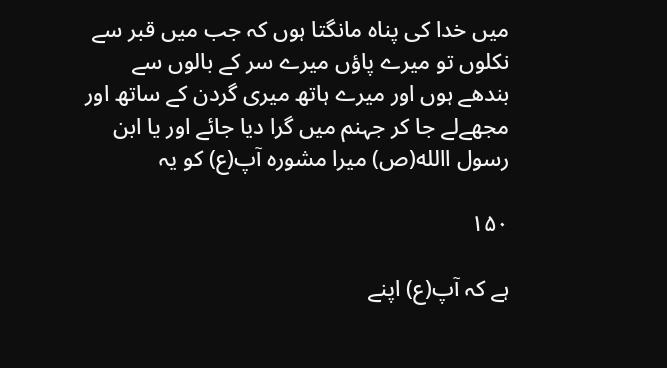میں خدا کی پناہ مانگتا ہوں کہ جب میں قبر سے نکلوں تو میرے پاؤں میرے سر کے بالوں سے بندھے ہوں اور میرے ہاتھ میری گردن کے ساتھ اور مجھےلے جا کر جہنم میں گرا دیا جائے اور یا ابن رسول االله(ص) میرا مشورہ آپ(ع) کو یہ

۱۵۰

ہے کہ آپ(ع) اپنے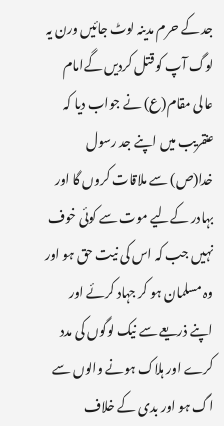جد کے حرم مدینہ لوٹ جائیں ورن یہ لوگ آپ کو قتل کردیں گےامام عالی مقام(ع) نے جواب دیا کہ عنقریب میں اپنے جد رسول خدا(ص) سے ملاقات کروں گا اور بہادر کےلیے موت سے کوئی خوف نہیں جب کہ اس کی نیت حق ہو اور وہ مسلمان ہو کر جہاد کرئے اور اپنے ذریعے سے نیک لوگوں کی مدد کرے اور ہلاک ہونے والوں سے اگ ہو اور بدی کے خلاف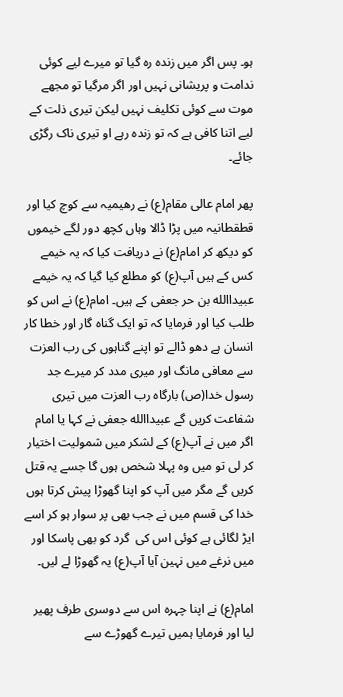ہو۔ پس اگر میں زندہ رہ گیا تو میرے لیے کوئی ندامت و پریشانی نہیں اور اگر مرگیا تو مجھے موت سے کوئی تکلیف نہیں لیکن تیری ذلت کے لیے اتنا کافی ہے کہ تو زندہ رہے او تیری ناک رگڑی جائے۔

پھر امام عالی مقام(ع) نے رھیمیہ سے کوچ کیا اور قطقطانیہ میں پڑا ڈالا وہاں کچھ دور لگے خیموں کو دیکھ کر امام(ع) نے دریافت کیا کہ یہ خیمے کس کے ہیں آپ(ع) کو مطلع کیا گیا کہ یہ خیمے عبیداالله بن حر جعفی کے ہیں۔ امام(ع) نے اس کو طلب کیا اور فرمایا کہ تو ایک گناہ گار اور خطا کار انسان ہے دھو ڈالے تو اپنے گناہوں کی رب العزت سے معافی مانگ اور میری مدد کر میرے جد رسول خدا(ص) بارگاہ رب العزت میں تیری شفاعت کریں گے عبیداالله جعفی نے کہا یا امام اگر میں نے آپ(ع) کے لشکر میں شمولیت اختیار کر لی تو میں وہ پہلا شخص ہوں گا جسے یہ قتل کریں گے مگر میں آپ کو اپنا گھوڑا پیش کرتا ہوں خدا کی قسم میں نے جب بھی پر سوار ہو کر اسے ایڑ لگائی ہے کوئی اس کی  گرد کو بھی پاسکا اور میں نرغے میں نہین آیا آپ(ع) یہ گھوڑا لے لیں۔

امام(ع) نے اپنا چہرہ اس سے دوسری طرف پھیر لیا اور فرمایا ہمیں تیرے گھوڑے سے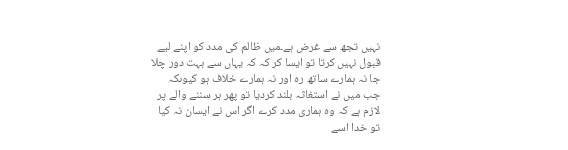نہیں تجھ سے غرض ہے۔میں ظالم کی مدد کو اپنے لیے قبول نہیں کرتا تو ایسا کر کہ کہ یہاں سے بہت دور چلا جا نہ ہمارے ساتھ رہ اور نہ ہمارے خلاف ہو کیوںکہ جب میں نے استغاثہ بلند کردیا تو پھر ہر سننے والے پر  لازم ہے کہ وہ ہماری مدد کرے اگر اس نے ایسان نہ کیا تو خدا اسے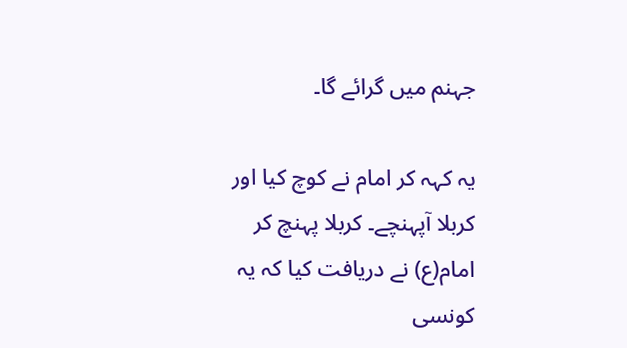جہنم میں گرائے گا۔

یہ کہہ کر امام نے کوچ کیا اور کربلا آپہنچے۔ کربلا پہنچ کر امام(ع) نے دریافت کیا کہ یہ کونسی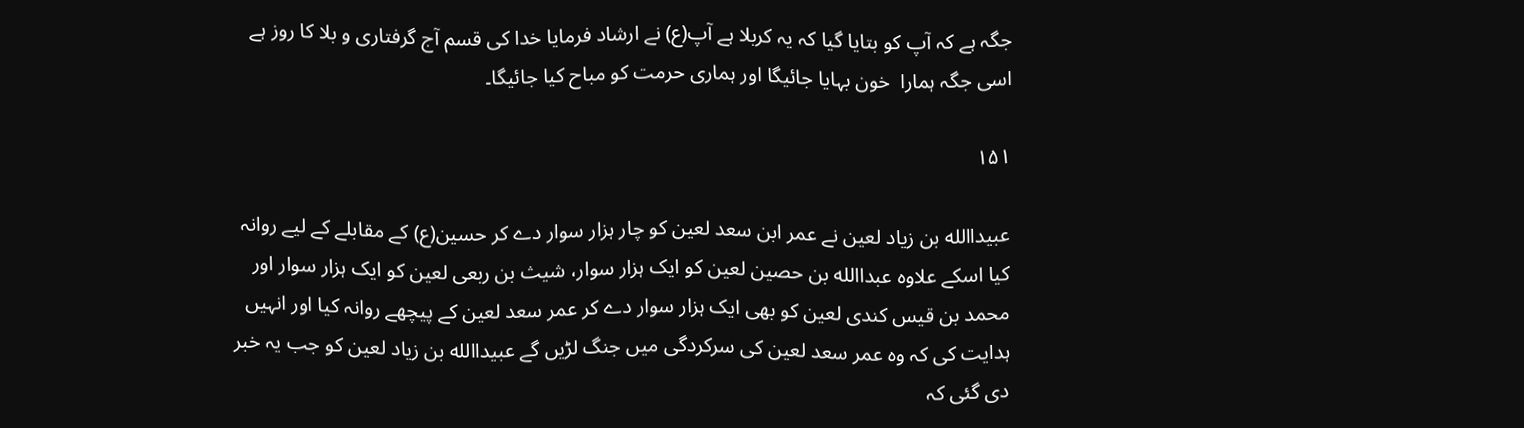جگہ ہے کہ آپ کو بتایا گیا کہ یہ کربلا ہے آپ(ع) نے ارشاد فرمایا خدا کی قسم آج گرفتاری و بلا کا روز ہے اسی جگہ ہمارا  خون بہایا جائیگا اور ہماری حرمت کو مباح کیا جائیگا۔

۱۵۱

عبیداالله بن زیاد لعین نے عمر ابن سعد لعین کو چار ہزار سوار دے کر حسین(ع) کے مقابلے کے لیے روانہ کیا اسکے علاوہ عبداالله بن حصین لعین کو ایک ہزار سوار، شیث بن ربعی لعین کو ایک ہزار سوار اور محمد بن قیس کندی لعین کو بھی ایک ہزار سوار دے کر عمر سعد لعین کے پیچھے روانہ کیا اور انہیں ہدایت کی کہ وہ عمر سعد لعین کی سرکردگی میں جنگ لڑیں گے عبیداالله بن زیاد لعین کو جب یہ خبر دی گئی کہ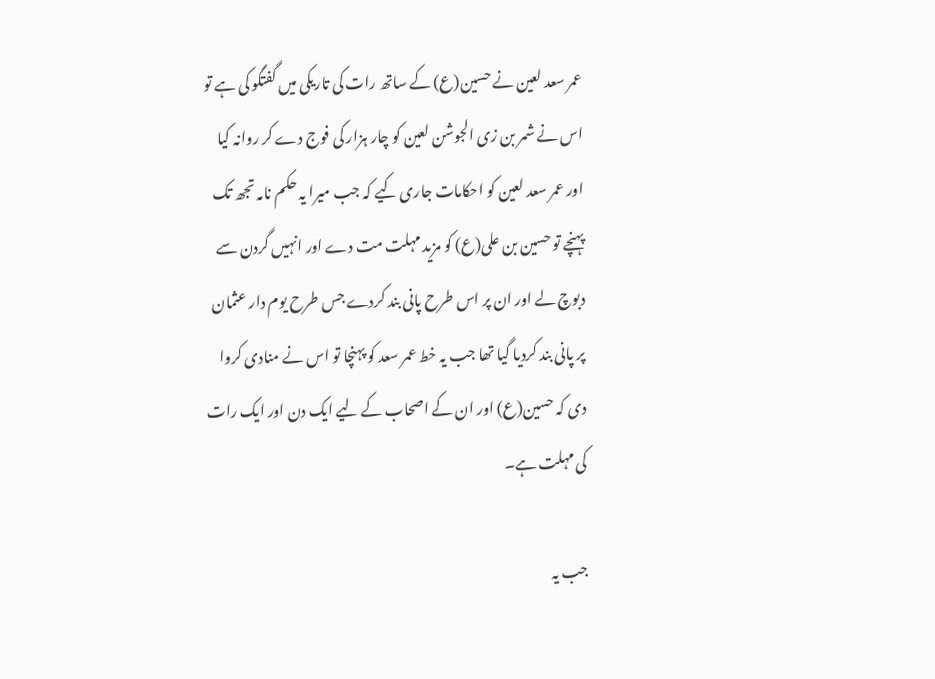عمر سعد لعین نے حسین(ع) کے ساتھ رات کی تاریکی میں گفتگو کی ہے تو اس نے شمر بن زی الجوشن لعین کو چار ہزار کی فوج دے کر روانہ کیا اور عمر سعد لعین کو احکامات جاری کیے کہ جب میرا یہ حکم نامہ تجھ تک پہنچے تو حسین بن علی(ع) کو مزید مہلت مت دے اور انہیں گردن سے دبوچ لے اور ان پر اس طرح پانی بند کردے جس طرح یوم دار عثمان پر پانی بند کردیا گیا تھا جب یہ خط عمر سعد کو پہنچا تو اس نے منادی کروا دی کہ حسین(ع) اور ان کے اصحاب کے لیے ایک دن اور ایک رات کی مہلت ہے۔

جب یہ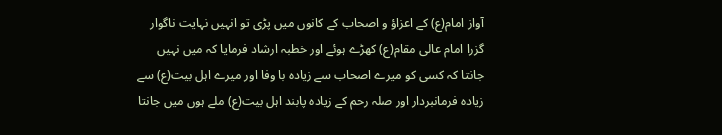آواز امام(ع) کے اعزاؤ و اصحاب کے کانوں میں پڑی تو انہیں نہایت ناگوار گزرا امام عالی مقام(ع) کھڑے ہوئے اور خطبہ ارشاد فرمایا کہ میں نہیں جانتا کہ کسی کو میرے اصحاب سے زیادہ با وفا اور میرے اہل بیت(ع) سے زیادہ فرمانبردار اور صلہ رحم کے زیادہ پابند اہل بیت(ع) ملے ہوں میں جانتا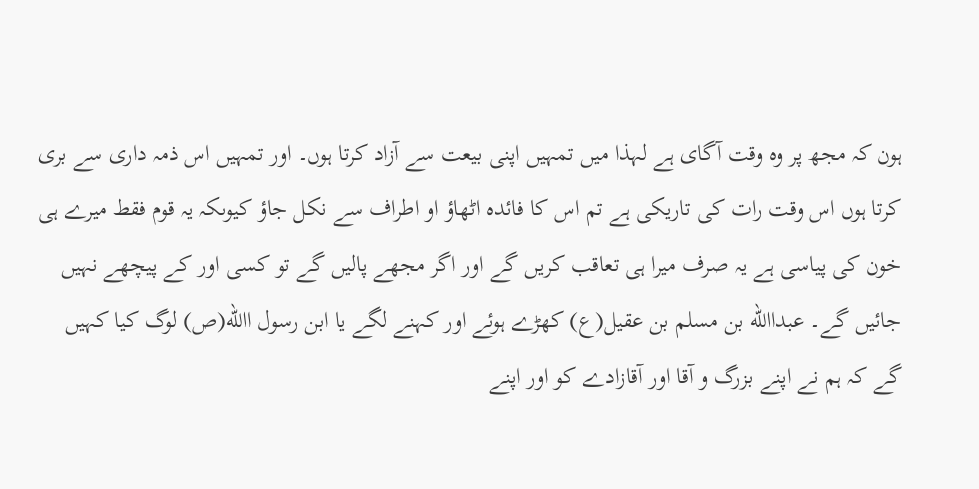ہون کہ مجھ پر وہ وقت آگای ہے لہذا میں تمہیں اپنی بیعت سے آزاد کرتا ہوں۔ اور تمہیں اس ذمہ داری سے بری کرتا ہوں اس وقت رات کی تاریکی ہے تم اس کا فائدہ اٹھاؤ او اطراف سے نکل جاؤ کیوںکہ یہ قوم فقط میرے ہی خون کی پیاسی ہے یہ صرف میرا ہی تعاقب کریں گے اور اگر مجھے پالیں گے تو کسی اور کے پیچھے نہیں جائیں گے۔ عبداالله بن مسلم بن عقیل(ع) کھڑے ہوئے اور کہنے لگے یا ابن رسول االله(ص) لوگ کیا کہیں گے کہ ہم نے اپنے بزرگ و آقا اور آقازادے کو اور اپنے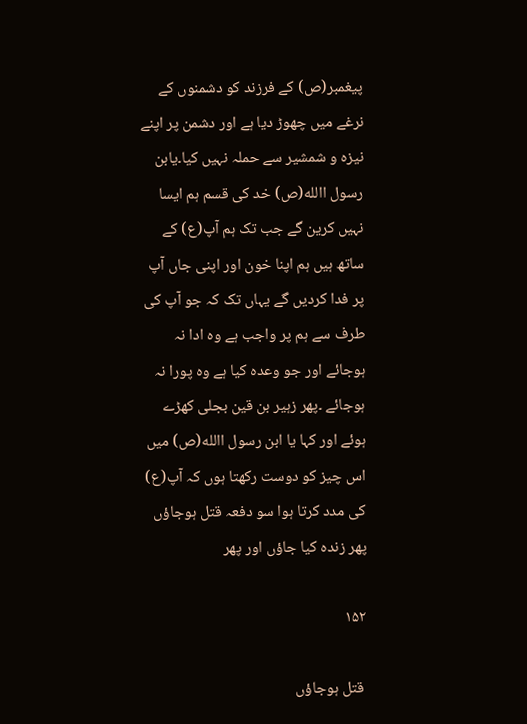پیغمبر(ص) کے فرزند کو دشمنوں کے نرغے میں چھوڑ دیا ہے اور دشمن پر اپنے نیزہ و شمشیر سے حملہ نہیں کیا۔یابن رسول االله(ص) خد کی قسم ہم ایسا نہیں کرین گے جب تک ہم آپ(ع) کے ساتھ ہیں ہم اپنا خون اور اپنی جاں آپ پر فدا کردیں گے یہاں تک کہ جو آپ کی طرف سے ہم پر واجب ہے وہ ادا نہ ہوجائے اور جو وعدہ کیا ہے وہ پورا نہ ہوجائے ۔پھر زہیر بن قین بجلی کھڑے ہوئے اور کہا یا ابن رسول االله(ص) میں اس چیز کو دوست رکھتا ہوں کہ آپ(ع) کی مدد کرتا ہوا سو دفعہ قتل ہوجاؤں پھر زندہ کیا جاؤں اور پھر

۱۵۲

 قتل ہوجاؤں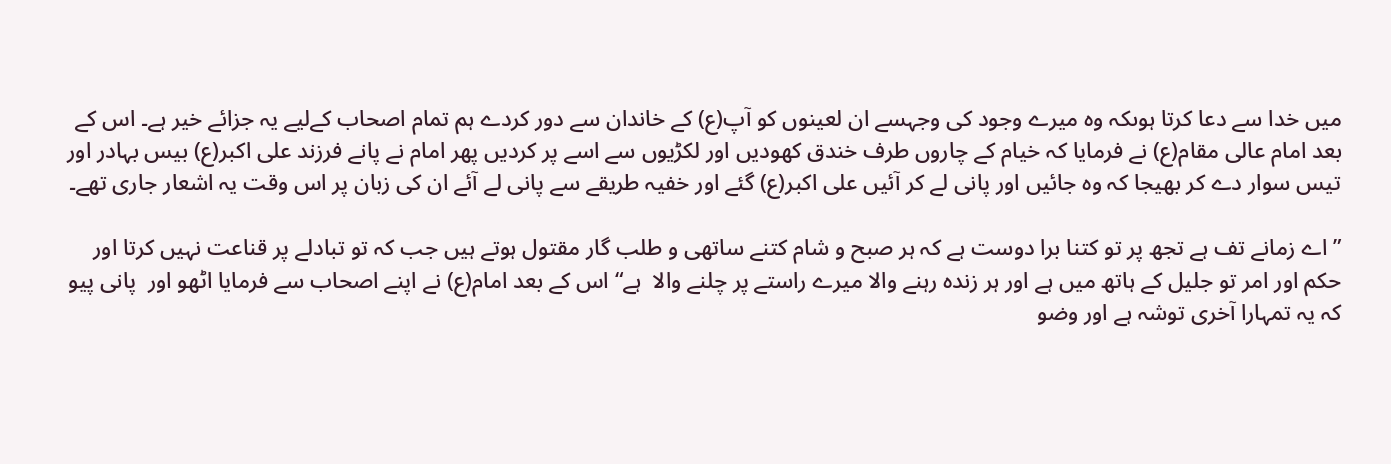میں خدا سے دعا کرتا ہوںکہ وہ میرے وجود کی وجہسے ان لعینوں کو آپ(ع) کے خاندان سے دور کردے ہم تمام اصحاب کےلیے یہ جزائے خیر ہے۔ اس کے بعد امام عالی مقام(ع) نے فرمایا کہ خیام کے چاروں طرف خندق کھودیں اور لکڑیوں سے اسے پر کردیں پھر امام نے پانے فرزند علی اکبر(ع) بیس بہادر اور تیس سوار دے کر بھیجا کہ وہ جائیں اور پانی لے کر آئیں علی اکبر(ع) گئے اور خفیہ طریقے سے پانی لے آئے ان کی زبان پر اس وقت یہ اشعار جاری تھے۔

” اے زمانے تف ہے تجھ پر تو کتنا برا دوست ہے کہ ہر صبح و شام کتنے ساتھی و طلب گار مقتول ہوتے ہیں جب کہ تو تبادلے پر قناعت نہیں کرتا اور حکم اور امر تو جلیل کے ہاتھ میں ہے اور ہر زندہ رہنے والا میرے راستے پر چلنے والا  ہے“ اس کے بعد امام(ع) نے اپنے اصحاب سے فرمایا اٹھو اور  پانی پیو کہ یہ تمہارا آخری توشہ ہے اور وضو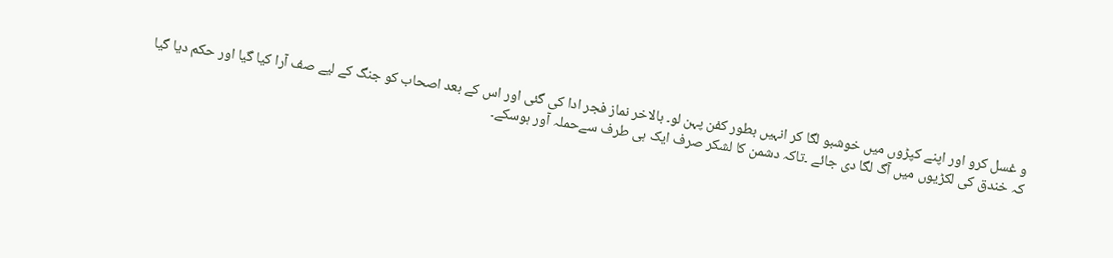و غسل کرو اور اپنے کپڑوں میں خوشبو لگا کر انہیں بطور کفن پہن لو۔ بالاخر نماز فجر ادا کی گئی اور اس کے بعد اصحاب کو جنگ کے لیے صف آرا کیا گیا اور حکم دیا گیا کہ خندق کی لکڑیوں میں آگ لگا دی جائے ۔تاکہ دشمن کا لشکر صرف ایک ہی طرف سےحملہ آور ہوسکے۔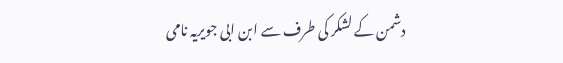دشمن کے لشکر کی طرف سے ابن ابی جویریہ نامی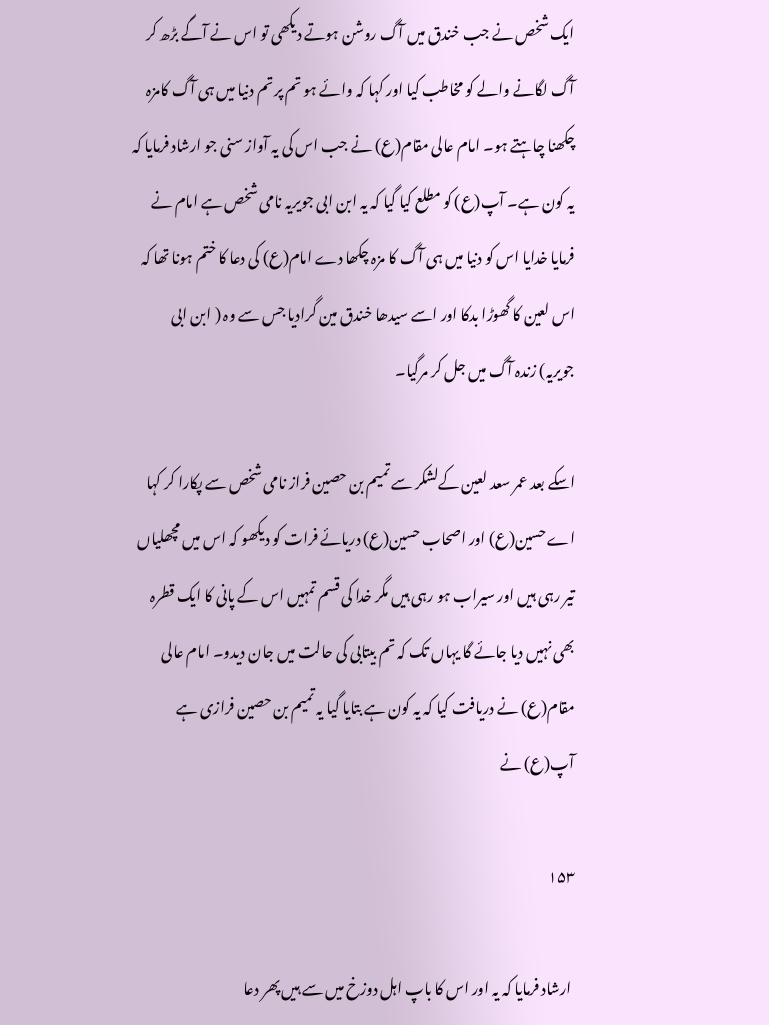ایک شخص نے جب خندق میں آگ روشن ہوتے دیکھی تو اس نے آگے بڑھ کر آگ لگانے والے کو مخاطب کیا اور کہا کہ وائے ہو تم پر تم دنیا میں ہی آگ کامزہ چکھنا چاہتے ہو۔ امام عالی مقام(ع) نے جب اس کی یہ آواز سنی جو ارشاد فرمایا کہ یہ کون ہے۔ آپ(ع) کو مطلع کیا گیا کہ یہ ابن ابی جویریہ نامی شخص ہے امام نے فرمایا خدایا اس کو دنیا میں ہی آگ کا مزہ چکھا دے امام(ع) کی دعا کا ختم ہونا تھا کہ اس لعین کا گھوڑا بدکا اور اسے سیدھا خندق مین گرادیا جس سے وہ ( ابن ابی جویریہ) زندہ آگ میں جل کر مرگیا۔

اسکے بعد عمر سعد لعین کےلشکر سے تمیم بن حصین فراز نامی شخص سے پکارا کر کہا اے حسین(ع) اور اصحاب حسین(ع) دریائے فرات کو دیکھو کہ اس میں مچھلیاں تیر رہی ہیں اور سیراب ہو رہی ہیں مگر خدا کی قسم تمہیں اس کے پانی کا ایک قطرہ بھی نہیں دیا جائے گا یہاں تک کہ تم بیتابی کی حالت میں جان دیدو۔ امام عالی مقام(ع) نے دریافت کیا کہ یہ کون ہے بتایا گیا یہ تمیم بن حصین فرازی ہے آپ(ع) نے

۱۵۳

 ارشاد فرمایا کہ یہ اور اس کا باپ اہل دوزخ میں سے ہیں پھر دعا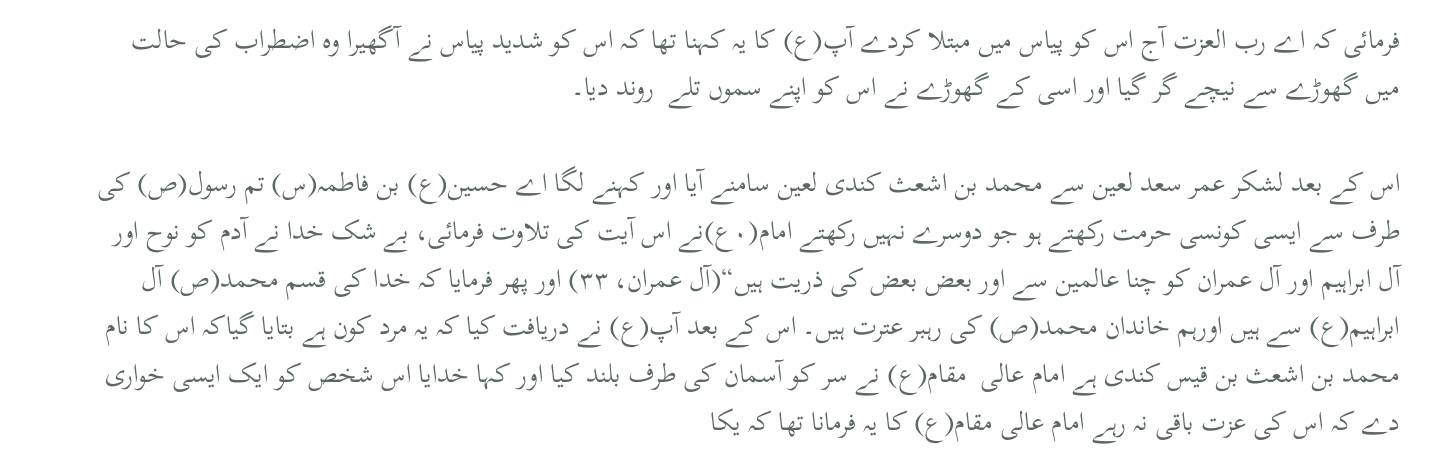فرمائی کہ اے رب العزت آج اس کو پیاس میں مبتلا کردے آپ(ع) کا یہ کہنا تھا کہ اس کو شدید پیاس نے آگھیرا وہ اضطراب کی حالت میں گھوڑے سے نیچے گر گیا اور اسی کے گھوڑے نے اس کو اپنے سموں تلے  روند دیا۔

اس کے بعد لشکر عمر سعد لعین سے محمد بن اشعث کندی لعین سامنے آیا اور کہنے لگا اے حسین(ع) بن فاطمہ(س) تم رسول(ص) کی طرف سے ایسی کونسی حرمت رکھتے ہو جو دوسرے نہیں رکھتے امام(۰ع)نے اس آیت کی تلاوت فرمائی، بے شک خدا نے آدم کو نوح اور آل ابراہیم اور آل عمران کو چنا عالمین سے اور بعض بعض کی ذریت ہیں“(آل عمران، ۳۳) اور پھر فرمایا کہ خدا کی قسم محمد(ص) آل ابراہیم(ع) سے ہیں اورہم خاندان محمد(ص) کی رہبر عترت ہیں۔ اس کے بعد آپ(ع) نے دریافت کیا کہ یہ مرد کون ہے بتایا گیاکہ اس کا نام محمد بن اشعث بن قیس کندی ہے امام عالی  مقام(ع) نے سر کو آسمان کی طرف بلند کیا اور کہا خدایا اس شخص کو ایک ایسی خواری دے کہ اس کی عزت باقی نہ رہے امام عالی مقام(ع) کا یہ فرمانا تھا کہ یکا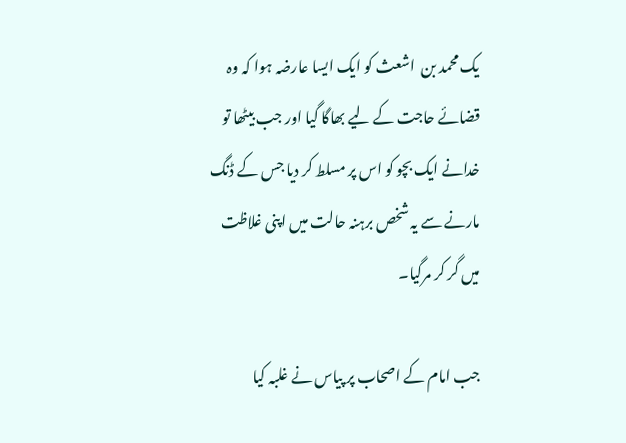یک محمد بن  اشعث کو ایک ایسا عارضہ ہوا کہ وہ قضائے حاجت کے لیے بھاگا گیا اور جب بیٹھا تو خدانے ایک بچو کو اس پر مسلط کر دیا جس کے ڈنگ مارنے سے یہ شخص برہنہ حالت میں اپنی غلاظت میں گر کر مرگیا۔

جب امام کے اصحاب پر پیاس نے غلبہ کیا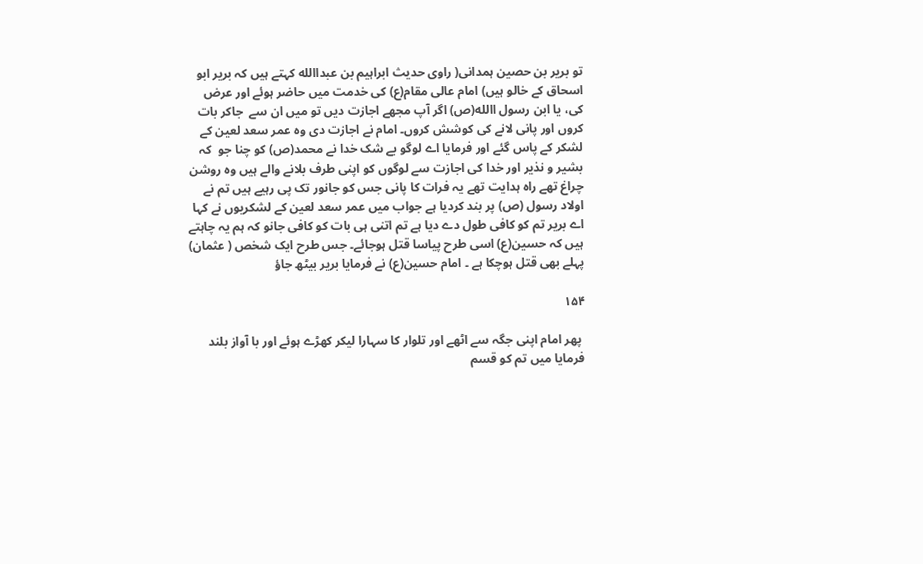تو بریر بن حصین ہمدانی( راوی حدیث ابراہیم بن عبداالله کہتے ہیں کہ بریر ابو اسحاق کے خالو ہیں) امام عالی مقام(ع) کی خدمت میں حاضر ہوئے اور عرض کی، یا ابن رسول االله(ص) اگر آپ مجھے اجازت دیں تو میں ان سے  جاکر بات کروں اور پانی لانے کی کوشش کروں۔ امام نے اجازت دی وہ عمر سعد لعین کے لشکر کے پاس گئے اور فرمایا اے لوگو بے شک خدا نے محمد(ص) کو چنا جو  کہ بشیر و نذیر اور خدا کی اجازت سے لوگوں کو اپنی طرف بلانے والے ہیں وہ روشن چراغ تھے راہ ہدایت تھے یہ فرات کا پانی جس کو جانور تک پی رہیے ہیں تم نے اولاد رسول (ص) پر بند کردیا ہے جواب میں عمر سعد لعین کے لشکریوں نے کہا اے بریر تم کو کافی طول دے دیا ہے تم اتنی ہی بات کو کافی جانو کہ ہم یہ چاہتے ہیں کہ حسین(ع) اسی طرح پیاسا قتل ہوجائے۔ جس طرح ایک شخص ( عثمان) پہلے بھی قتل ہوچکا ہے ۔ امام حسین(ع) نے فرمایا بریر بیٹھ جاؤ

۱۵۴

 پھر امام اپنی جگہ سے اٹھے اور تلوار کا سہارا لیکر کھڑے ہوئے اور با آواز بلند فرمایا میں تم کو قسم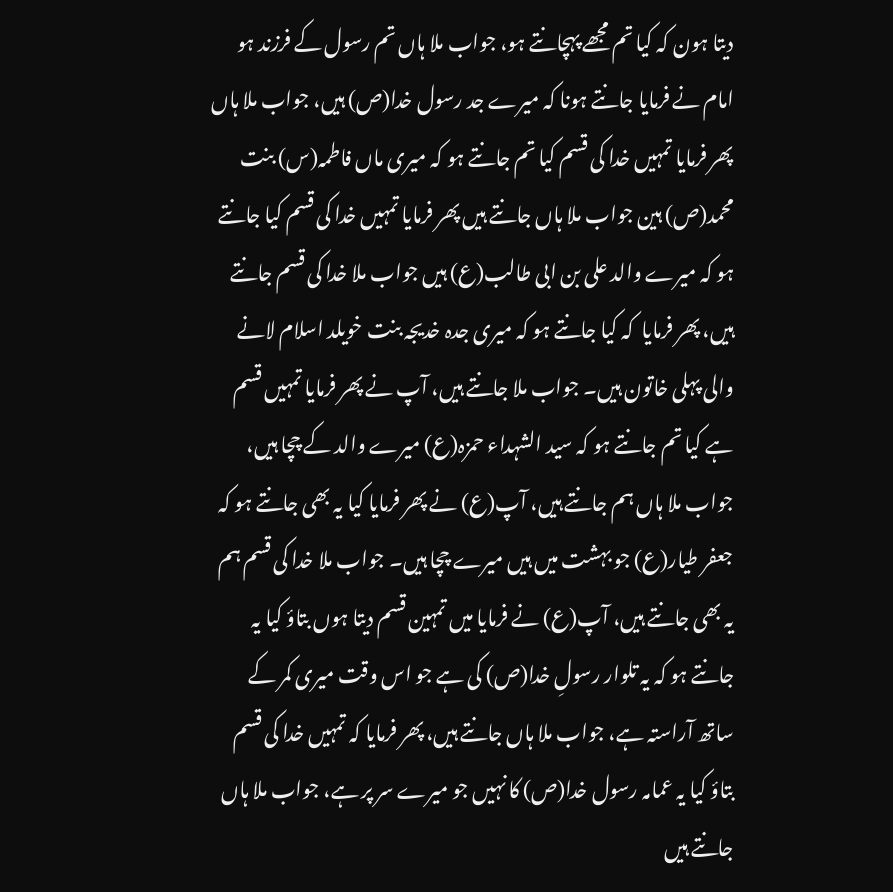دیتا ہون کہ کیا تم مجھے پہچانتے ہو، جواب ملا ہاں تم رسول کے فرزند ہو امام نے فرمایا جانتے ہونا کہ میرے جد رسول خدا(ص) ہیں، جواب ملا ہاں پھر فرمایا تمہیں خدا کی قسم کیا تم جانتے ہو کہ میری ماں فاطمہ(س) بنت محمد(ص) ہین جواب ملا ہاں جانتے ہیں پھر فرمایا تمہیں خدا کی قسم کیا جانتے ہو کہ میرے والد علی بن ابی طالب(ع) ہیں جواب ملا خدا کی قسم جانتے ہیں، پھر فرمایا  کہ کیا جانتے ہو کہ میری جدہ خدیجہ بنت خویلد اسلام لانے والی پہلی خاتون ہیں۔ جواب ملا جانتے ہیں، آپ نے پھر فرمایا تمہیں قسم ہے کیا تم جانتے ہو کہ سید الشہداء حمزہ(ع) میرے والد کے چچا ہیں، جواب ملا ہاں ہم جانتے ہیں، آپ(ع) نے پھر فرمایا کیا یہ بھی جانتے ہو کہ جعفر طیار(ع) جو بہشت میں ہیں میرے چچا ہیں۔ جواب ملا خدا کی قسم ہم  یہ بھی جانتے ہیں، آپ(ع) نے فرمایا میں تمہین قسم دیتا ہوں بتاؤ کیا یہ جانتے ہو کہ یہ تلوار رسولِ خدا(ص) کی ہے جو اس وقت میری کمر کے ساتھ آراستہ ہے، جواب ملا ہاں جانتے ہیں، پھر فرمایا کہ تمہیں خدا کی قسم بتاؤ کیا یہ عمامہ رسول خدا(ص) کا نہیں جو میرے سر پر ہے، جواب ملا ہاں جانتے ہیں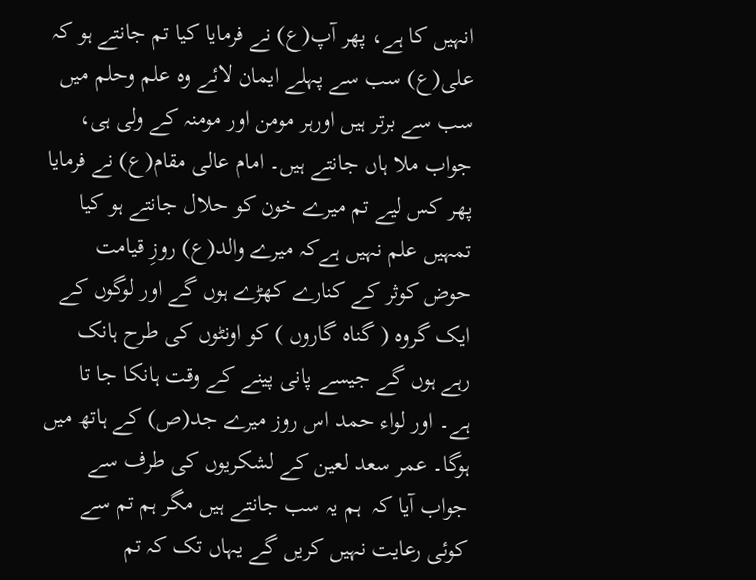انہیں کا ہے، پھر آپ(ع) نے فرمایا کیا تم جانتے ہو کہ علی(ع) سب سے پہلے ایمان لائے وہ علم وحلم میں سب سے برتر ہیں اورہر مومن اور مومنہ کے ولی ہی، جواب ملا ہاں جانتے ہیں۔ امام عالی مقام(ع) نے فرمایا پھر کس لیے تم میرے خون کو حلال جانتے ہو کیا تمہیں علم نہیں ہےکہ میرے والد(ع) روزِ قیامت حوض کوثر کے کنارے کھڑے ہوں گے اور لوگوں کے ایک گروہ ( گناہ گاروں ) کو اونٹوں کی طرح ہانک رہے ہوں گے جیسے پانی پینے کے وقت ہانکا جا تا ہے۔ اور لواء حمد اس روز میرے جد(ص) کے ہاتھ میں ہوگا۔ عمر سعد لعین کے لشکریوں کی طرف سے جواب آیا کہ  ہم یہ سب جانتے ہیں مگر ہم تم سے کوئی رعایت نہیں کریں گے یہاں تک کہ تم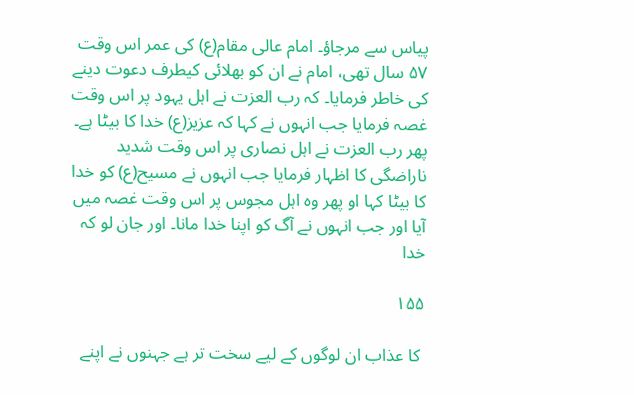پیاس سے مرجاؤ۔ امام عالی مقام(ع) کی عمر اس وقت ۵۷ سال تھی، امام نے ان کو بھلائی کیطرف دعوت دینے کی خاطر فرمایا۔ کہ رب العزت نے اہل یہود پر اس وقت غصہ فرمایا جب انہوں نے کہا کہ عزیز(ع) خدا کا بیٹا ہے۔ پھر رب العزت نے اہل نصاری پر اس وقت شدید ناراضگی کا اظہار فرمایا جب انہوں نے مسیح(ع) کو خدا کا بیٹا کہا او پھر وہ اہل مجوس پر اس وقت غصہ میں آیا اور جب انہوں نے آگ کو اپنا خدا مانا۔ اور جان لو کہ خدا

۱۵۵

 کا عذاب ان لوگوں کے لیے سخت تر ہے جہنوں نے اپنے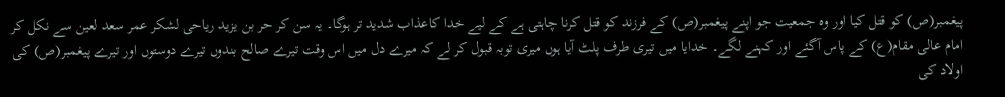پیغمبر(ص) کو قتل کیا اور وہ جمعیت جو اپنے پیغمبر(ص) کے فرزند کو قتل کرنا چاہتی ہے کے لیے خدا کاعذاب شدید تر ہوگا۔ یہ سن کر حر بن یزید ریاحی لشکر عمر سعد لعین سے نکل کر امام عالی مقام(ع) کے پاس آگئے اور کہنے لگے۔ خدایا میں تیری طرف پلٹ آیا ہوں میری توبہ قبول کر لے کہ میرے دل میں اس وقت تیرے صالح بندوں تیرے دوستوں اور تیرے پیغمبر(ص) کی اولاد کی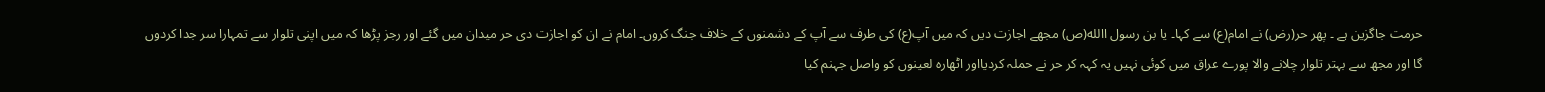حرمت جاگزین ہے ۔ پھر حر(رض) نے امام(ع) سے کہا۔ یا بن رسول االله(ص) مجھے اجازت دیں کہ میں آپ(ع) کی طرف سے آپ کے دشمنوں کے خلاف جنگ کروں۔ امام نے ان کو اجازت دی حر میدان میں گئے اور رجز پڑھا کہ میں اپنی تلوار سے تمہارا سر جدا کردوں گا اور مجھ سے بہتر تلوار چلانے والا پورے عراق میں کوئی نہیں یہ کہہ کر حر نے حملہ کردیااور اٹھارہ لعینوں کو واصل جہنم کیا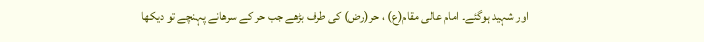اور شہید ہوگئے۔ امام عالی مقام(ع) ، حر(رض) کی طرف بڑھے جب حر کے سرھانے پہنچے تو دیکھا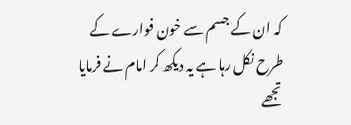کہ ان کے جسم سے خون فوارے کے طرح نکل رہا ہے یہ دیکھ کر امام نے فرمایا تجھے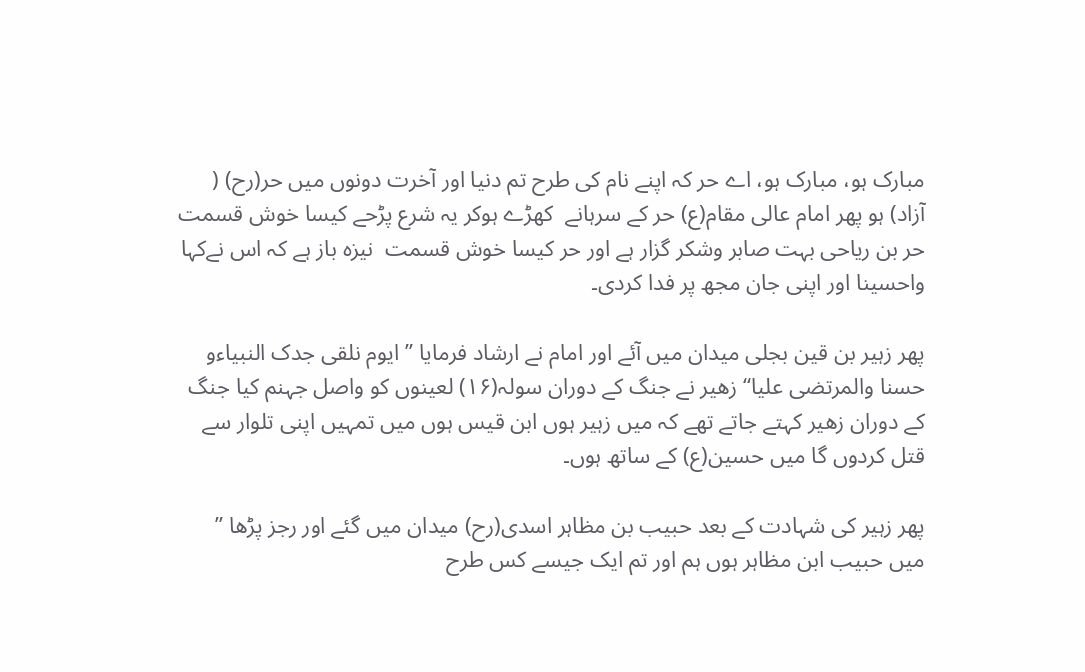مبارک ہو، مبارک ہو، اے حر کہ اپنے نام کی طرح تم دنیا اور آخرت دونوں میں حر(رح) ( آزاد) ہو پھر امام عالی مقام(ع) حر کے سرہانے  کھڑے ہوکر یہ شرع پڑحے کیسا خوش قسمت حر بن ریاحی بہت صابر وشکر گزار ہے اور حر کیسا خوش قسمت  نیزہ باز ہے کہ اس نےکہا واحسینا اور اپنی جان مجھ پر فدا کردی۔

پھر زہیر بن قین بجلی میدان میں آئے اور امام نے ارشاد فرمایا ” ایوم نلقی جدک النبیاءو حسنا والمرتضی علیا“ زھیر نے جنگ کے دوران سولہ(۱۶) لعینوں کو واصل جہنم کیا جنگ کے دوران زھیر کہتے جاتے تھے کہ میں زہیر ہوں ابن قیس ہوں میں تمہیں اپنی تلوار سے قتل کردوں گا میں حسین(ع) کے ساتھ ہوں۔

پھر زہیر کی شہادت کے بعد حبیب بن مظاہر اسدی(رح) میدان میں گئے اور رجز پڑھا ” میں حبیب ابن مظاہر ہوں ہم اور تم ایک جیسے کس طرح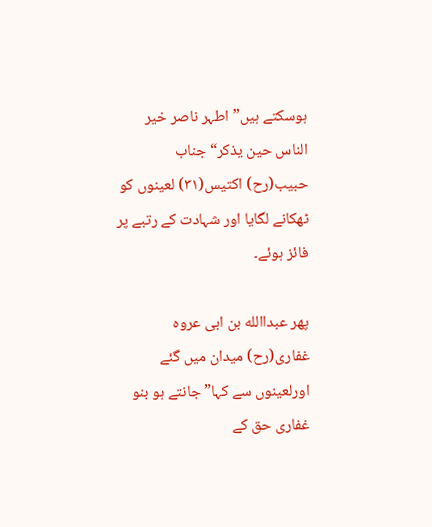ہوسکتے ہیں” اطہر ناصر خیر الناس حین یذکر“ جناب حبیب(رح) اکتیس(۳۱) لعینوں کو ٹھکانے لگایا اور شہادت کے رتبے پر فائز ہوئے۔

پھر عبداالله بن ابی عروہ غفاری(رح) میدان میں گئے اورلعینوں سے کہا” جانتے ہو بنو غفاری حق کے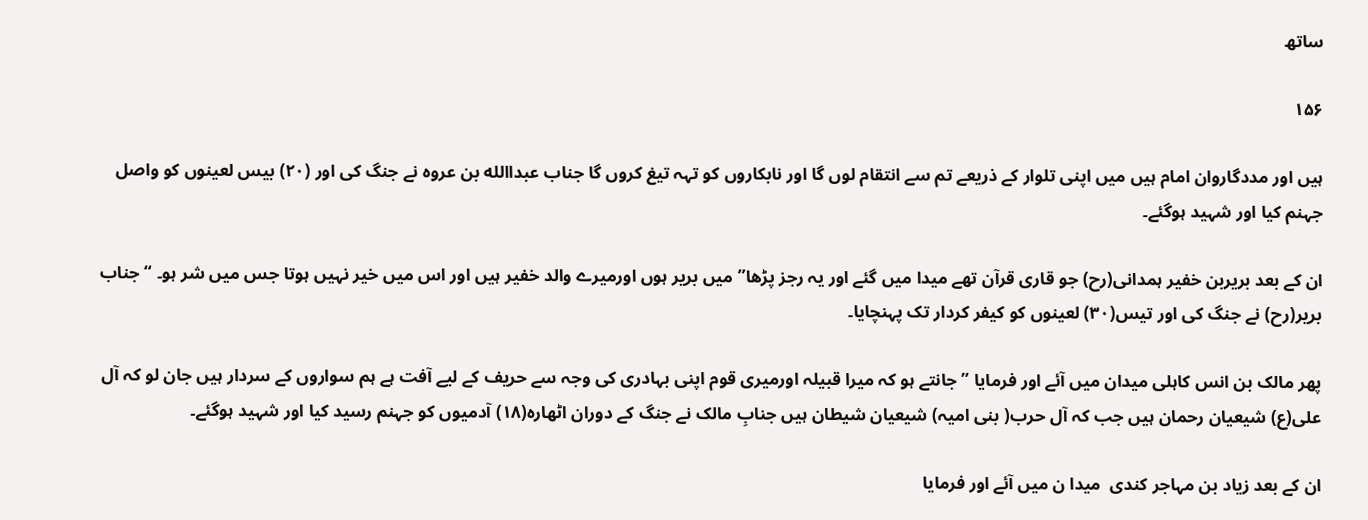ساتھ

۱۵۶

ہیں اور مددگاروان امام ہیں میں اپنی تلوار کے ذریعے تم سے انتقام لوں گا اور نابکاروں کو تہہ تیغ کروں گا جناب عبداالله بن عروہ نے جنگ کی اور (۲۰) بیس لعینوں کو واصل جہنم کیا اور شہید ہوگئے۔

ان کے بعد بریربن خفیر ہمدانی(رح) جو قاری قرآن تھے میدا میں گئے اور یہ رجز پڑھا” میں بریر ہوں اورمیرے والد خفیر ہیں اور اس میں خیر نہیں ہوتا جس میں شر ہو۔ “ جناب بریر(رح) نے جنگ کی اور تیس(۳۰) لعینوں کو کیفر کردار تک پہنچایا۔

پھر مالک بن انس کاہلی میدان میں آئے اور فرمایا ” جانتے ہو کہ میرا قبیلہ اورمیری قوم اپنی بہادری کی وجہ سے حریف کے لیے آفت ہے ہم سواروں کے سردار ہیں جان لو کہ آل علی(ع) شیعیان رحمان ہیں جب کہ آل حرب( بنی امیہ) شیعیان شیطان ہیں جنابِ مالک نے جنگ کے دوران اٹھارہ(۱۸) آدمیوں کو جہنم رسید کیا اور شہید ہوگئے۔

ان کے بعد زیاد بن مہاجر کندی  میدا ن میں آئے اور فرمایا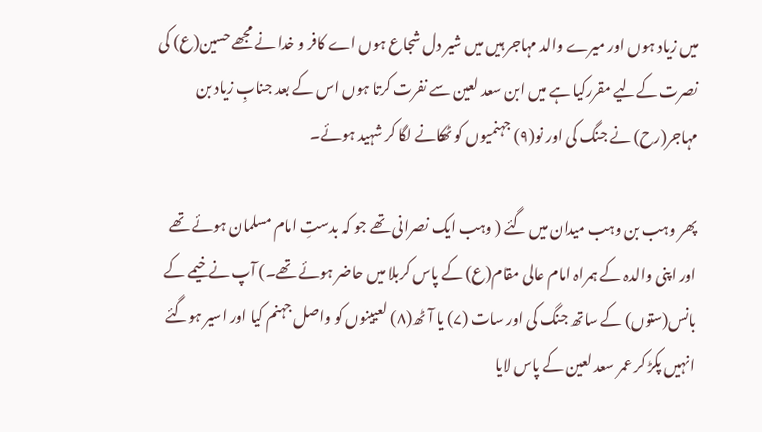میں زیاد ہوں اور میرے والد مہاجر ہیں میں شیر دل شجاع ہوں اے کافر و خدا نے مجھے حسین(ع) کی نصرت کےلیے مقررکیا ہے میں ابن سعد لعین سے نفرت کرتا ہوں اس کے بعد جنابِ زیاد بن مہاجر(رح) نے جنگ کی اور نو(۹) جہنمیوں کو ٹھکانے لگا کر شہید ہوئے۔

پھر وہب بن وہب میدان میں گئے ( وہب ایک نصرانی تھے جو کہ بدستِ امام مسلمان ہوئے تھے اور اپنی والدہ کے ہمراہ امام عالی مقام(ع) کے پاس کربلا میں حاضر ہوئے تھے۔) آپ نے خیمے کے بانس(ستوں) کے ساتھ جنگ کی اور سات (۷) یا آٹھ(۸) لعیینوں کو واصل جہنم کیا اور اسیر ہوگئے انہیں پکڑ کر عمر سعد لعین کے پاس لایا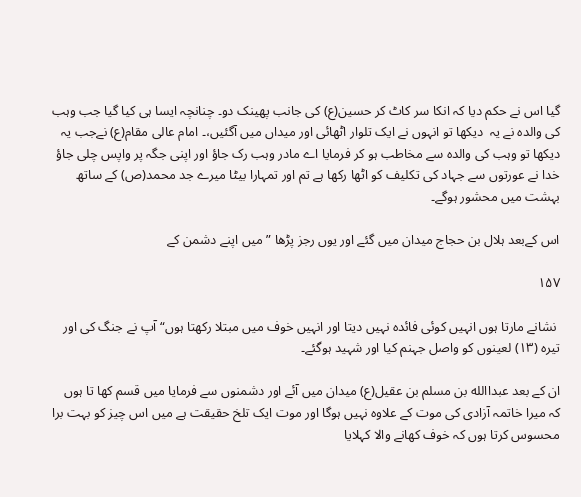گیا اس نے حکم دیا کہ انکا سر کاٹ کر حسین(ع) کی جانب پھینک دو۔ چنانچہ ایسا ہی کیا گیا جب وہب کی والدہ نے یہ  دیکھا تو انہوں نے ایک تلوار اٹھائی اور میداں میں آگئیں،۔ امام عالی مقام(ع) نےجب یہ دیکھا تو وہب کی والدہ سے مخاطب ہو کر فرمایا اے مادر وہب رک جاؤ اور اپنی جگہ پر واپس چلی جاؤ خدا نے عورتوں سے جہاد کی تکلیف کو اٹھا رکھا ہے تم اور تمہارا بیٹا میرے جد محمد(ص) کے ساتھ بہشت میں محشور ہوگے۔

اس کےبعد ہلال بن حجاج میدان میں گئے اور یوں رجز پڑھا ” میں اپنے دشمن کے

۱۵۷

 نشانے مارتا ہوں انہیں کوئی فائدہ نہیں دیتا اور انہیں خوف میں مبتلا رکھتا ہوں“ آپ نے جنگ کی اور تیرہ (۱۳) لعینوں کو واصل جہنم کیا اور شہید ہوگئے۔

ان کے بعد عبداالله بن مسلم بن عقیل(ع) میدان میں آئے اور دشمنوں سے فرمایا میں قسم کھا تا ہوں کہ میرا خاتمہ آزادی کی موت کے علاوہ نہیں ہوگا اور موت ایک تلخ حقیقت ہے میں اس چیز کو بہت برا محسوس کرتا ہوں کہ خوف کھانے والا کہلایا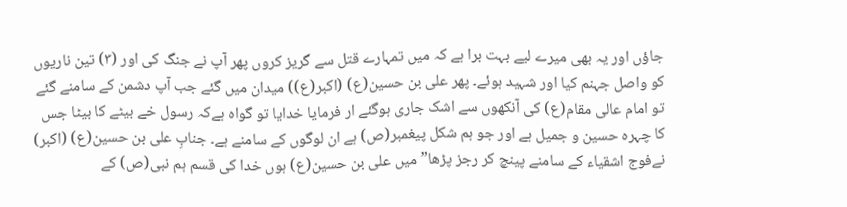جاؤں اور یہ بھی میرے لیے بہت برا ہے کہ میں تمہارے قتل سے گریز کروں پھر آپ نے جنگ کی اور (۳) تین ناریوں کو واصل جہنم کیا اور شہید ہوئے۔ پھر علی بن حسین(ع) (اکبر(ع)) میدان میں گئے جب آپ دشمن کے سامنے گئے تو امام عالی مقام(ع) کی آنکھوں سے اشک جاری ہوگئے ار فرمایا خدایا تو گواہ ہےکہ رسول خے بیٹے کا بیٹا جس کا چہرہ حسین و جمیل ہے اور جو ہم شکل پیغمبر(ص) ہے ان لوگوں کے سامنے ہے۔ جنابِ علی بن حسین(ع) (اکبر) نےفوج اشقیاء کے سامنے پینچ کر رجز پڑھا” میں علی بن حسین(ع) ہوں خدا کی قسم ہم نبی(ص) کے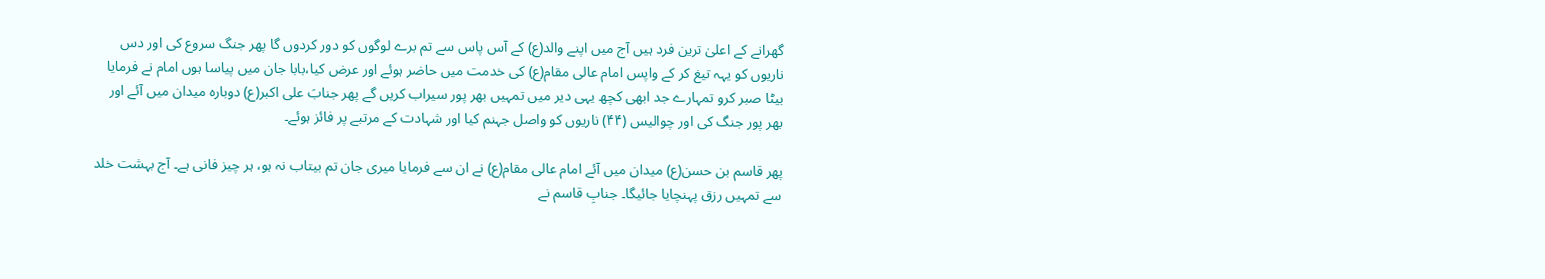گھرانے کے اعلیٰ ترین فرد ہیں آج میں اپنے والد(ع) کے آس پاس سے تم برے لوگوں کو دور کردوں گا پھر جنگ سروع کی اور دس ناریوں کو یہہ تیغ کر کے واپس امام عالی مقام(ع) کی خدمت میں حاضر ہوئے اور عرض کیا،بابا جان میں پیاسا ہوں امام نے فرمایا بیٹا صبر کرو تمہارے جد ابھی کچھ یہی دیر میں تمہیں بھر پور سیراب کریں گے پھر جنابَ علی اکبر(ع) دوبارہ میدان میں آئے اور بھر پور جنگ کی اور چوالیس (۴۴) ناریوں کو واصل جہنم کیا اور شہادت کے مرتبے پر فائز ہوئے۔

پھر قاسم بن حسن(ع) میدان میں آئے امام عالی مقام(ع) نے ان سے فرمایا میری جان تم بیتاب نہ ہو، ہر چیز فانی ہے۔ آج بہشت خلد سے تمہیں رزق پہنچایا جائیگا۔ جنابِ قاسم نے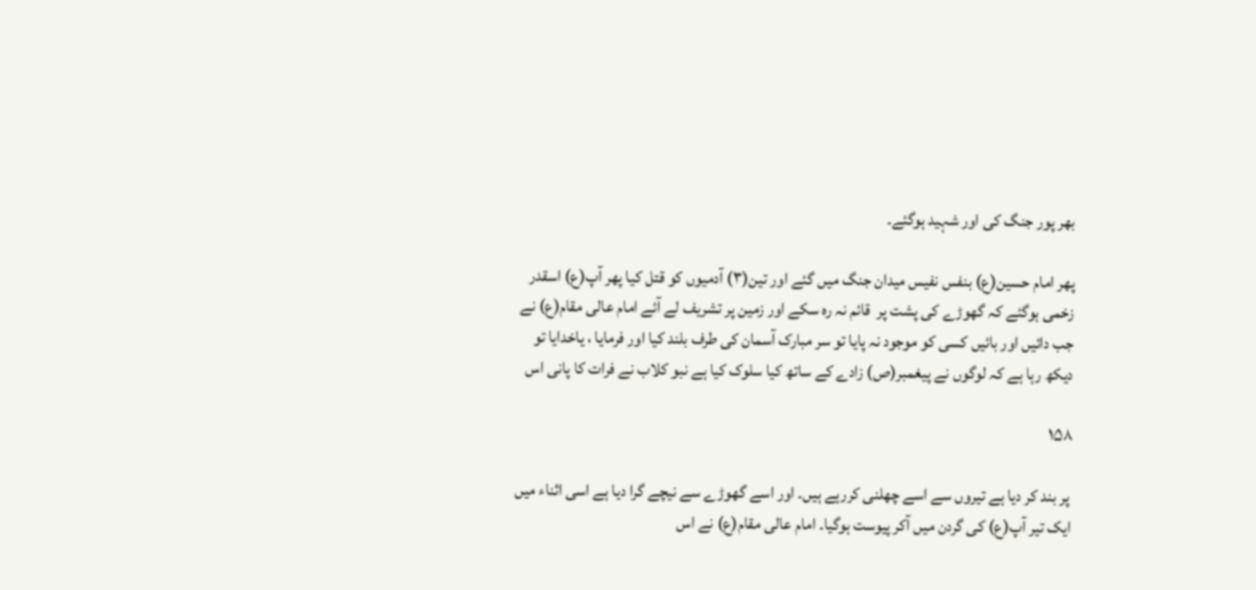بھر پور جنگ کی اور شہید ہوگئے۔

پھر امام حسین(ع) بنفس نفیس میدان جنگ میں گئے اور تین(۳) آدمیوں کو قتل کیا پھر آپ(ع) اسقدر زخمی ہوگئے کہ گھوڑے کی پشت پر  قائم نہ رہ سکے اور زمین پر تشریف لے آئے امام عالی مقام(ع) نے جب دائیں اور بائیں کسی کو موجود نہ پایا تو سر مبارک آسمان کی طرف بلند کیا اور فرمایا ، یاخدایا تو دیکھ رہا ہے کہ لوگوں نے پیغمبر(ص) زادے کے ساتھ کیا سلوک کیا ہے نبو کلاب نے فرات کا پانی اس

۱۵۸

 پر بند کر دیا ہے تیروں سے اسے چھلنی کررہے ہیں۔ اور اسے گھوڑے سے نیچے گرا دیا ہے اسی اثناء میں ایک تیر آپ(ع) کی گردن میں آکر پیوست ہوگیا۔ امام عالی مقام(ع) نے اس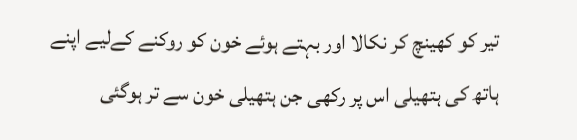تیر کو کھینچ کر نکالا اور بہتے ہوئے خون کو روکنے کےلیے اپنے ہاتھ کی ہتھیلی اس پر رکھی جن ہتھیلی خون سے تر ہوگئی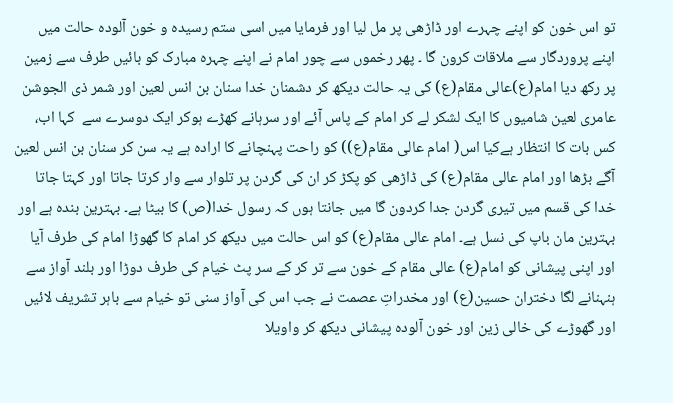تو اس خون کو اپنے چہرے اور ڈاڑھی پر مل لیا اور فرمایا میں اسی ستم رسیدہ و خون آلودہ حالت میں اپنے پروردگار سے ملاقات کرون گا ۔ پھر رخموں سے چور امام نے اپنے چہرہ مبارک کو بائیں طرف سے زمین پر رکھ دیا امام(ع)عالی مقام(ع) کی یہ حالت دیکھ کر دشمنان خدا سنان بن انس لعین اور شمر ذی الجوشن عامری لعین شامیوں کا ایک لشکر لے کر امام کے پاس آئے اور سرہانے کھڑے ہوکر ایک دوسرے سے  کہا اب، کس بات کا انتظار ہےکیا اس( امام عالی مقام(ع)) کو راحت پہنچانے کا ارادہ ہے یہ سن کر سنان بن انس لعین آگے بڑھا اور امام عالی مقام(ع) کی ڈاڑھی کو پکڑ کر ان کی گردن پر تلوار سے وار کرتا جاتا اور کہتا جاتا خدا کی قسم میں تیری گردن جدا کردون گا میں جانتا ہوں کہ رسول خدا(ص) کا بیٹا ہے۔ بہترین بندہ ہے اور بہترین مان باپ کی نسل ہے۔ امام عالی مقام(ع) کو اس حالت میں دیکھ کر امام کا گھوڑا امام کی طرف آیا اور اپنی پیشانی کو امام(ع) عالی مقام کے خون سے تر کر کے سر پٹ خیام کی طرف دوڑا اور بلند آواز سے ہنہنانے لگا دختران حسین(ع) اور مخدراتِ عصمت نے جب اس کی آواز سنی تو خیام سے باہر تشریف لائیں اور گھوڑے کی خالی زین اور خون آلودہ پیشانی دیکھ کر واویلا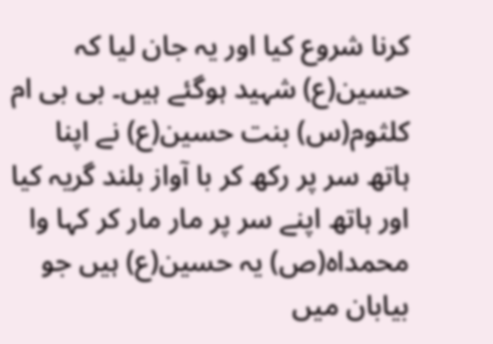کرنا شروع کیا اور یہ جان لیا کہ حسین(ع) شہید ہوگئے ہیں۔ بی بی ام کلثوم(س) بنت حسین(ع) نے اپنا ہاتھ سر پر رکھ کر با آواز بلند گریہ کیا اور ہاتھ اپنے سر پر مار مار کر کہا وا محمداہ(ص) یہ حسین(ع) ہیں جو بیابان میں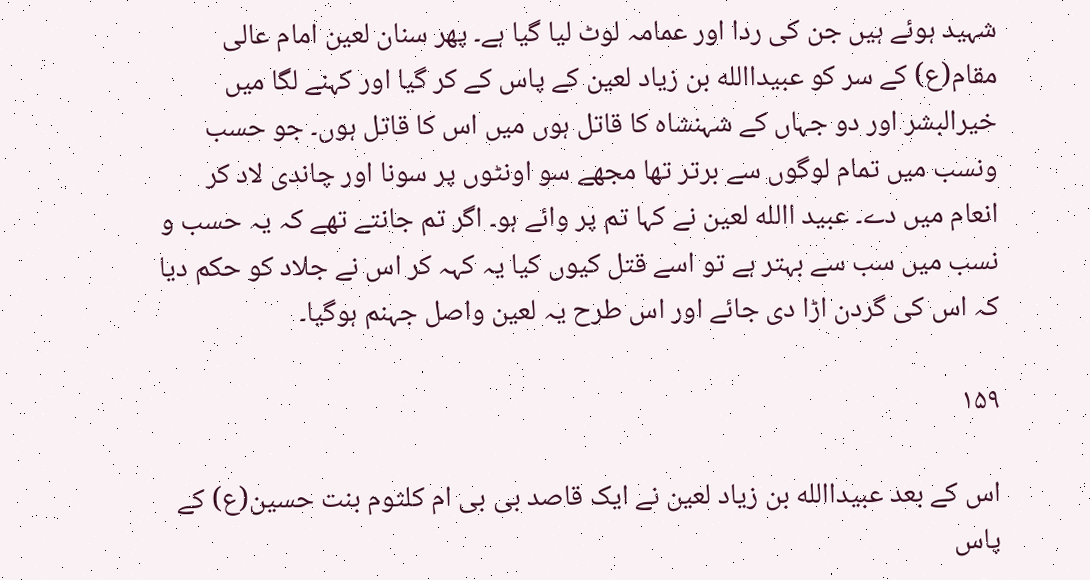شہید ہوئے ہیں جن کی ردا اور عمامہ لوٹ لیا گیا ہے۔ پھر سنان لعین امام عالی مقام(ع) کے سر کو عبیداالله بن زیاد لعین کے پاس کے کر گیا اور کہنے لگا میں خیرالبشر اور دو جہاں کے شہنشاہ کا قاتل ہوں میں اس کا قاتل ہوں۔ جو حسب ونسب میں تمام لوگوں سے برتر تھا مجھے سو اونٹوں پر سونا اور چاندی لاد کر انعام میں دے۔ عبید االله لعین نے کہا تم پر وائے ہو۔ اگر تم جانتے تھے کہ یہ حسب و نسب میں سب سے بہتر ہے تو اسے قتل کیوں کیا یہ کہہ کر اس نے جلاد کو حکم دیا کہ اس کی گردن اڑا دی جائے اور اس طرح یہ لعین واصل جہنم ہوگیا۔

۱۵۹

اس کے بعد عبیداالله بن زیاد لعین نے ایک قاصد بی بی ام کلثوم بنت حسین(ع) کے پاس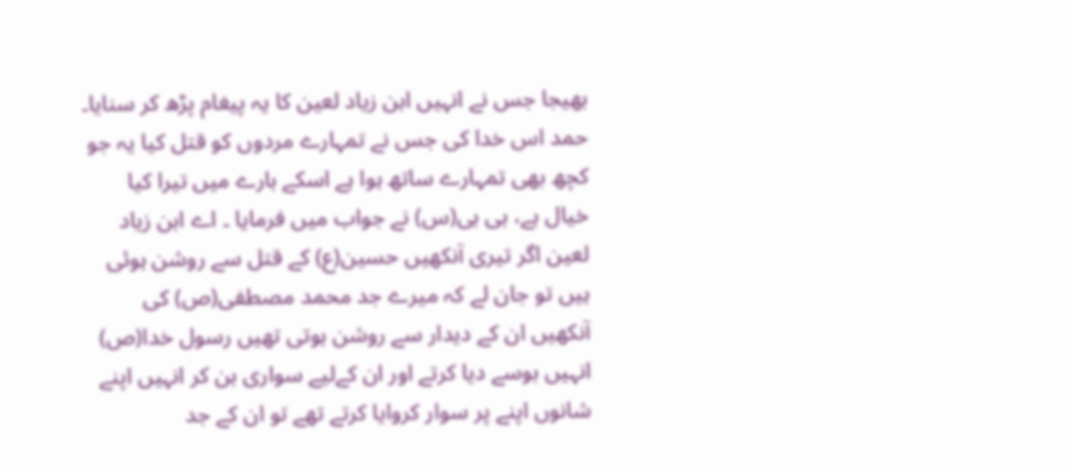بھیجا جس نے انہیں ابن زیاد لعین کا یہ پیغام پڑھ کر سنایا۔ حمد اس خدا کی جس نے تمہارے مردوں کو قتل کیا یہ جو کچھ بھی تمہارے ساتھ ہوا ہے اسکے بارے میں تیرا کیا خیال ہے، بی بی(س) نے جواب میں فرمایا ۔ اے ابن زیاد لعین اگر تیری آنکھیں حسین(ع) کے قتل سے روشن ہوئی ہیں تو جان لے کہ میرے جد محمد مصطفی(ص) کی آنکھیں ان کے دیدار سے روشن ہوتی تھیں رسول خدا(ص) انہیں بوسے دیا کرتے اور ان کےلیے سواری بن کر انہیں اپنے شانوں اپنے پر سوار کروایا کرتے تھے تو ان کے جد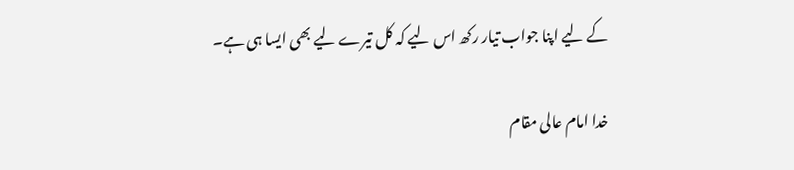کے لیے اپنا جواب تیار رکھ اس لیے کہ کل تیرے لیے بھی ایسا ہی ہے۔

خدا امام عالی مقام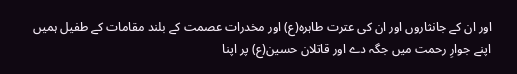اور ان کے جانثاروں اور ان کی عترت طاہرہ(ع) اور مخدرات عصمت کے بلند مقامات کے طفیل ہمیں اپنے جوارِ رحمت میں جگہ دے اور قاتلان حسین(ع) پر اپنا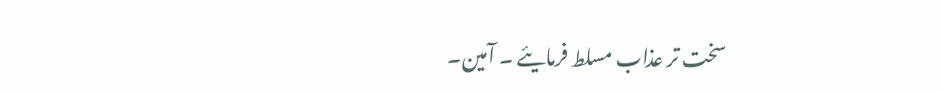سخت تر عذاب مسلط فرمایئے ۔ آمین۔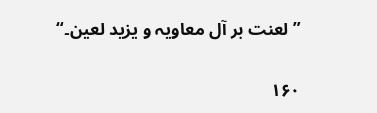” لعنت بر آل معاویہ و یزید لعین۔“

۱۶۰